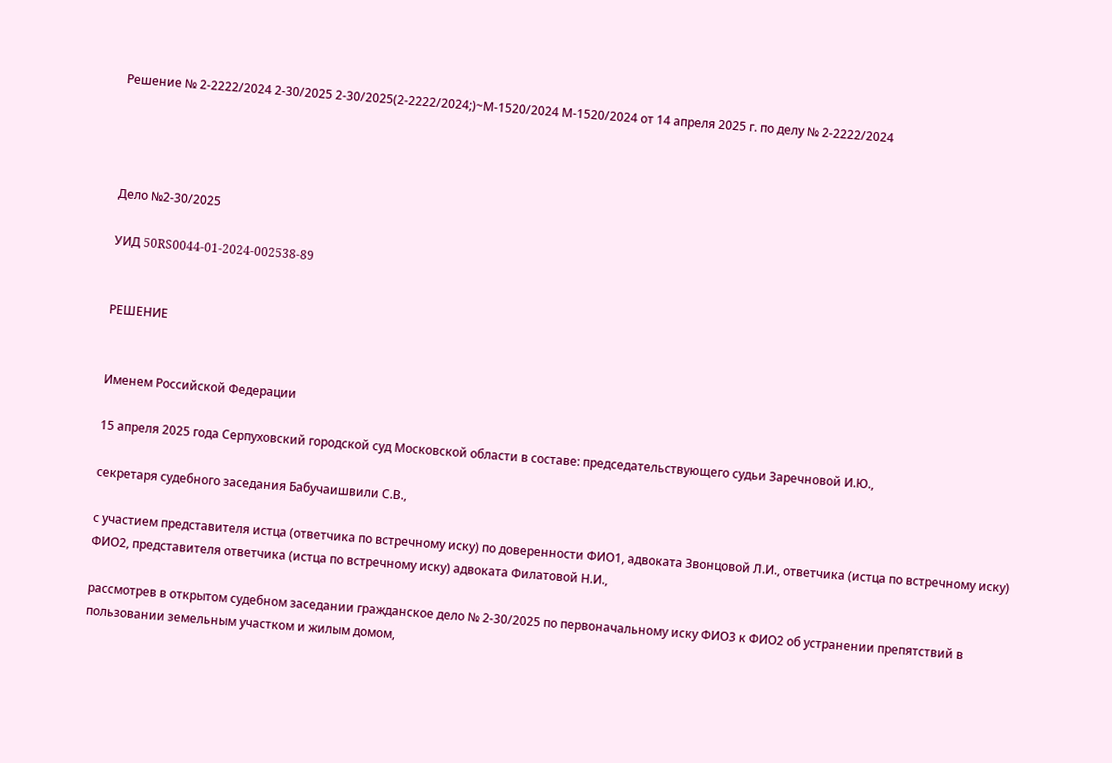Решение № 2-2222/2024 2-30/2025 2-30/2025(2-2222/2024;)~М-1520/2024 М-1520/2024 от 14 апреля 2025 г. по делу № 2-2222/2024




Дело №2-30/2025

УИД 50RS0044-01-2024-002538-89


РЕШЕНИЕ


Именем Российской Федерации

15 апреля 2025 года Серпуховский городской суд Московской области в составе: председательствующего судьи Заречновой И.Ю.,

секретаря судебного заседания Бабучаишвили С.В.,

с участием представителя истца (ответчика по встречному иску) по доверенности ФИО1, адвоката Звонцовой Л.И., ответчика (истца по встречному иску) ФИО2, представителя ответчика (истца по встречному иску) адвоката Филатовой Н.И.,

рассмотрев в открытом судебном заседании гражданское дело № 2-30/2025 по первоначальному иску ФИО3 к ФИО2 об устранении препятствий в пользовании земельным участком и жилым домом,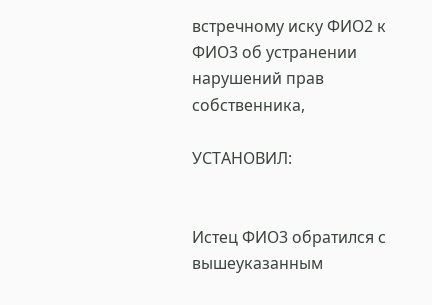встречному иску ФИО2 к ФИО3 об устранении нарушений прав собственника,

УСТАНОВИЛ:


Истец ФИО3 обратился с вышеуказанным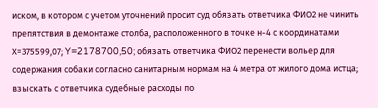иском, в котором с учетом уточнений просит суд обязать ответчика ФИО2 не чинить препятствия в демонтаже столба, расположенного в точке н-4 с координатами Х=375599,07; Y=2178700,50; обязать ответчика ФИО2 перенести вольер для содержания собаки согласно санитарным нормам на 4 метра от жилого дома истца; взыскать с ответчика судебные расходы по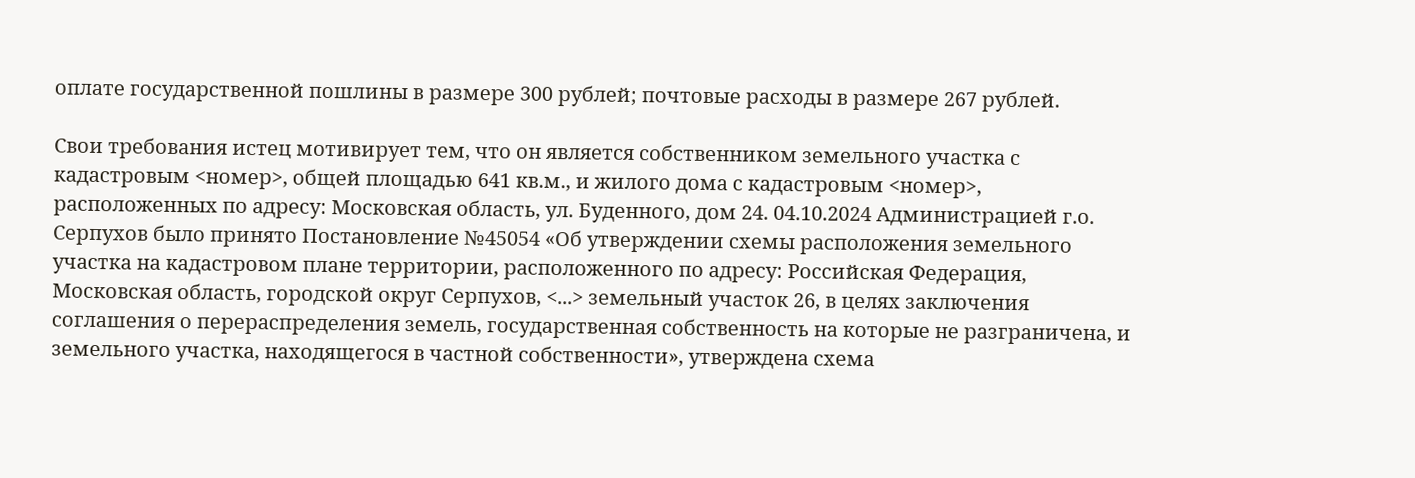оплате государственной пошлины в размере 300 рублей; почтовые расходы в размере 267 рублей.

Свои требования истец мотивирует тем, что он является собственником земельного участка с кадастровым <номер>, общей площадью 641 кв.м., и жилого дома с кадастровым <номер>, расположенных по адресу: Московская область, ул. Буденного, дом 24. 04.10.2024 Администрацией г.о. Серпухов было принято Постановление №45054 «Об утверждении схемы расположения земельного участка на кадастровом плане территории, расположенного по адресу: Российская Федерация, Московская область, городской округ Серпухов, <...> земельный участок 26, в целях заключения соглашения о перераспределения земель, государственная собственность на которые не разграничена, и земельного участка, находящегося в частной собственности», утверждена схема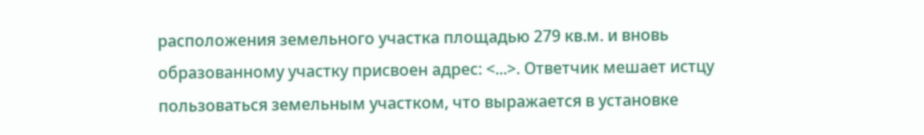расположения земельного участка площадью 279 кв.м. и вновь образованному участку присвоен адрес: <...>. Ответчик мешает истцу пользоваться земельным участком, что выражается в установке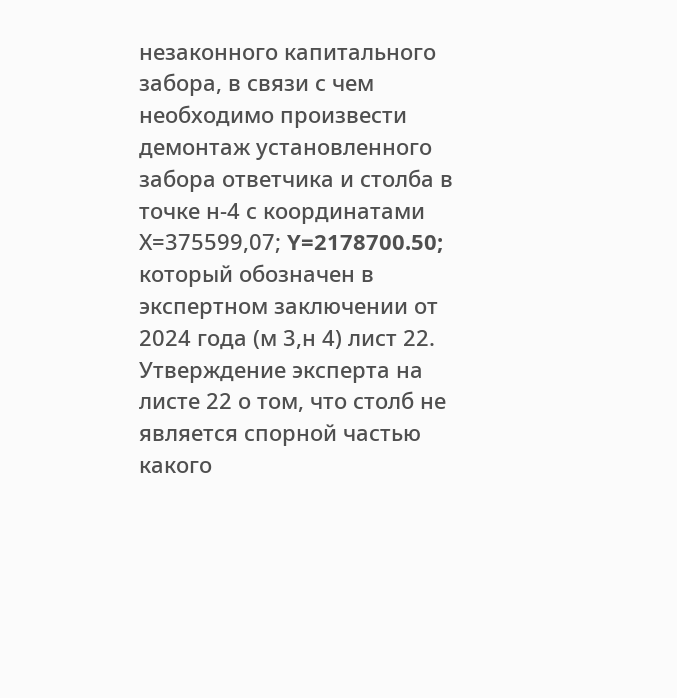незаконного капитального забора, в связи с чем необходимо произвести демонтаж установленного забора ответчика и столба в точке н-4 с координатами Х=375599,07; Y=2178700.50; который обозначен в экспертном заключении от 2024 года (м 3,н 4) лист 22. Утверждение эксперта на листе 22 о том, что столб не является спорной частью какого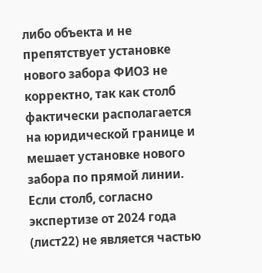либо объекта и не препятствует установке нового забора ФИО3 не корректно, так как столб фактически располагается на юридической границе и мешает установке нового забора по прямой линии. Если столб, согласно экспертизе от 2024 года (лист22) не является частью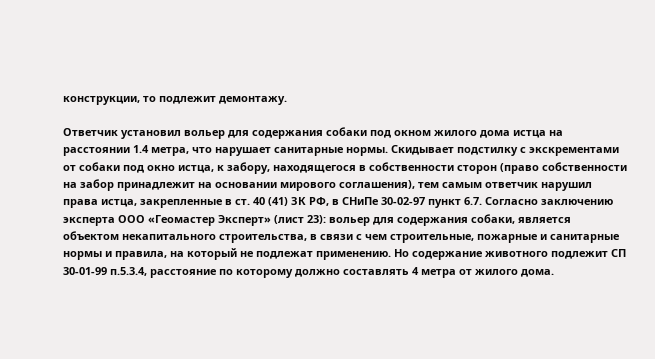конструкции, то подлежит демонтажу.

Ответчик установил вольер для содержания собаки под окном жилого дома истца на расстоянии 1.4 метра, что нарушает санитарные нормы. Скидывает подстилку с экскрементами от собаки под окно истца, к забору, находящегося в собственности сторон (право собственности на забор принадлежит на основании мирового соглашения), тем самым ответчик нарушил права истца, закрепленные в ст. 40 (41) ЗК РФ, в СНиПе 30-02-97 пункт 6.7. Согласно заключению эксперта ООО «Геомастер Эксперт» (лист 23): вольер для содержания собаки, является объектом некапитального строительства, в связи с чем строительные, пожарные и санитарные нормы и правила, на который не подлежат применению. Но содержание животного подлежит СП 30-01-99 п.5.3.4, расстояние по которому должно составлять 4 метра от жилого дома.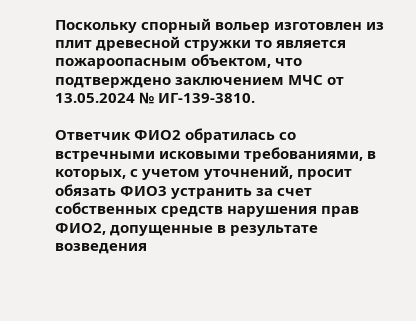Поскольку спорный вольер изготовлен из плит древесной стружки то является пожароопасным объектом, что подтверждено заключением МЧС от 13.05.2024 № ИГ-139-3810.

Ответчик ФИО2 обратилась со встречными исковыми требованиями, в которых, с учетом уточнений, просит обязать ФИО3 устранить за счет собственных средств нарушения прав ФИО2, допущенные в результате возведения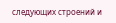следующих строений и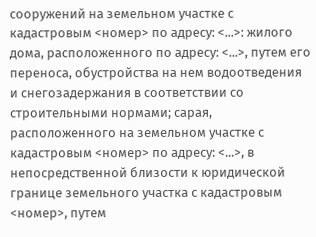сооружений на земельном участке с кадастровым <номер> по адресу: <...>: жилого дома, расположенного по адресу: <...>, путем его переноса, обустройства на нем водоотведения и снегозадержания в соответствии со строительными нормами; сарая, расположенного на земельном участке с кадастровым <номер> по адресу: <...>, в непосредственной близости к юридической границе земельного участка с кадастровым <номер>, путем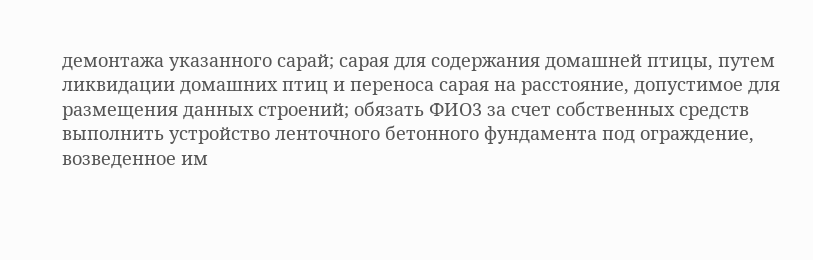демонтажа указанного сарай; сарая для содержания домашней птицы, путем ликвидации домашних птиц и переноса сарая на расстояние, допустимое для размещения данных строений; обязать ФИО3 за счет собственных средств выполнить устройство ленточного бетонного фундамента под ограждение, возведенное им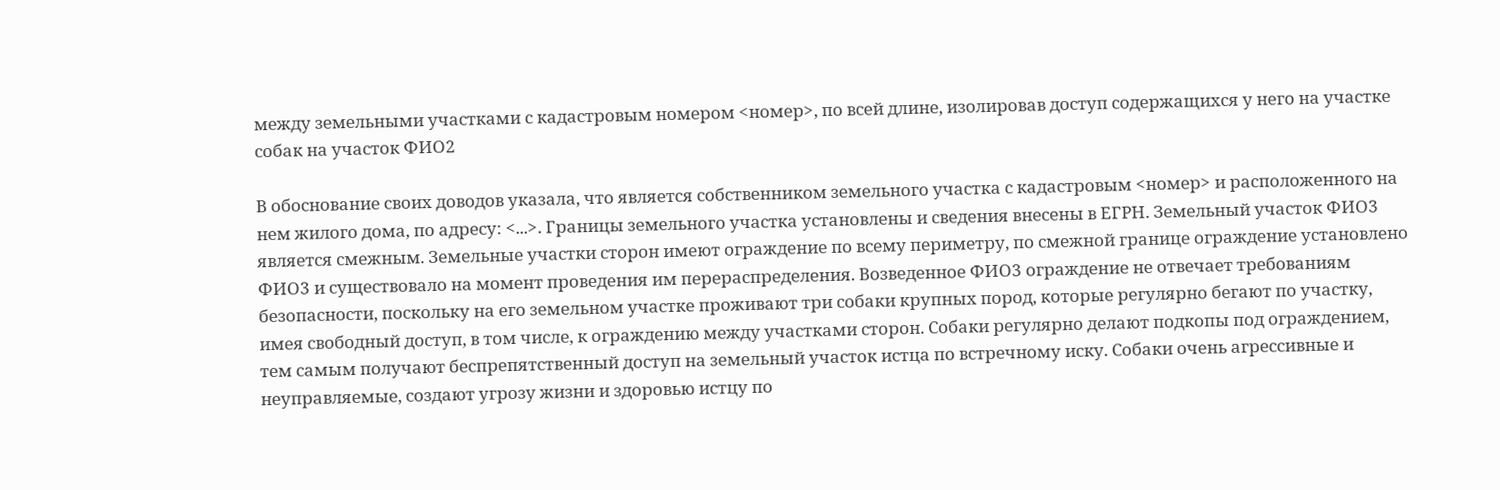между земельными участками с кадастровым номером <номер>, по всей длине, изолировав доступ содержащихся у него на участке собак на участок ФИО2

В обоснование своих доводов указала, что является собственником земельного участка с кадастровым <номер> и расположенного на нем жилого дома, по адресу: <...>. Границы земельного участка установлены и сведения внесены в ЕГРН. Земельный участок ФИО3 является смежным. Земельные участки сторон имеют ограждение по всему периметру, по смежной границе ограждение установлено ФИО3 и существовало на момент проведения им перераспределения. Возведенное ФИО3 ограждение не отвечает требованиям безопасности, поскольку на его земельном участке проживают три собаки крупных пород, которые регулярно бегают по участку, имея свободный доступ, в том числе, к ограждению между участками сторон. Собаки регулярно делают подкопы под ограждением, тем самым получают беспрепятственный доступ на земельный участок истца по встречному иску. Собаки очень агрессивные и неуправляемые, создают угрозу жизни и здоровью истцу по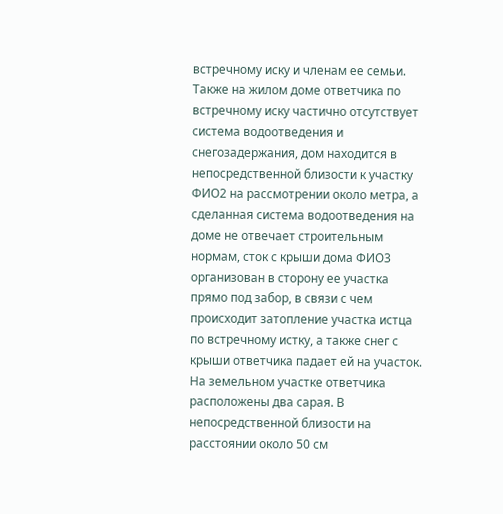встречному иску и членам ее семьи. Также на жилом доме ответчика по встречному иску частично отсутствует система водоотведения и снегозадержания, дом находится в непосредственной близости к участку ФИО2 на рассмотрении около метра, а сделанная система водоотведения на доме не отвечает строительным нормам, сток с крыши дома ФИО3 организован в сторону ее участка прямо под забор, в связи с чем происходит затопление участка истца по встречному истку, а также снег с крыши ответчика падает ей на участок. На земельном участке ответчика расположены два сарая. В непосредственной близости на расстоянии около 50 см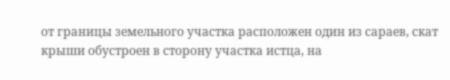от границы земельного участка расположен один из сараев, скат крыши обустроен в сторону участка истца, на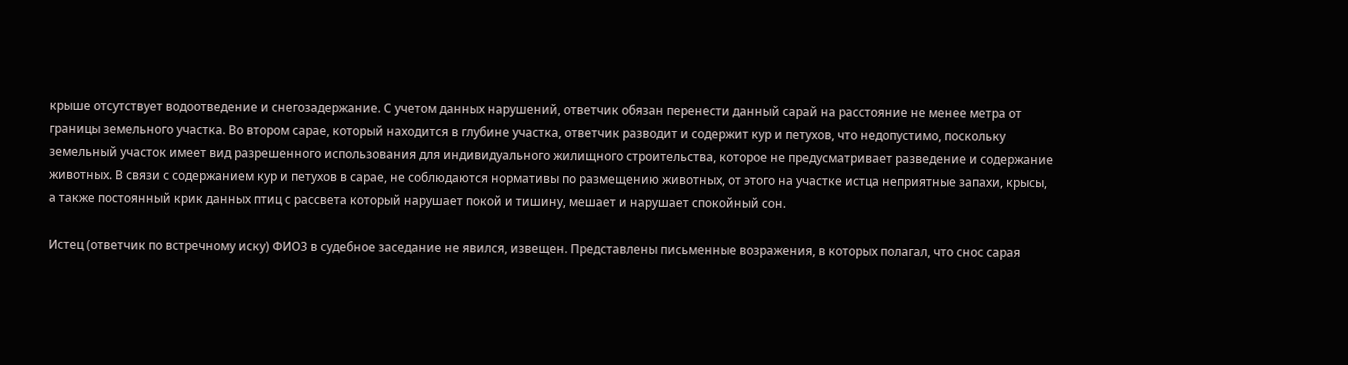крыше отсутствует водоотведение и снегозадержание. С учетом данных нарушений, ответчик обязан перенести данный сарай на расстояние не менее метра от границы земельного участка. Во втором сарае, который находится в глубине участка, ответчик разводит и содержит кур и петухов, что недопустимо, поскольку земельный участок имеет вид разрешенного использования для индивидуального жилищного строительства, которое не предусматривает разведение и содержание животных. В связи с содержанием кур и петухов в сарае, не соблюдаются нормативы по размещению животных, от этого на участке истца неприятные запахи, крысы, а также постоянный крик данных птиц с рассвета который нарушает покой и тишину, мешает и нарушает спокойный сон.

Истец (ответчик по встречному иску) ФИО3 в судебное заседание не явился, извещен. Представлены письменные возражения, в которых полагал, что снос сарая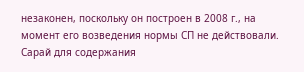незаконен, поскольку он построен в 2008 г., на момент его возведения нормы СП не действовали. Сарай для содержания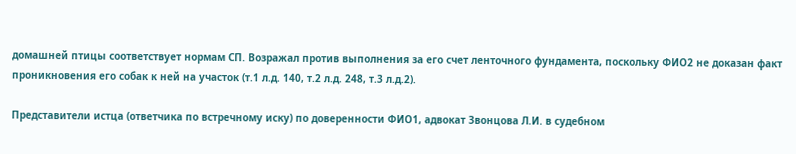домашней птицы соответствует нормам СП. Возражал против выполнения за его счет ленточного фундамента, поскольку ФИО2 не доказан факт проникновения его собак к ней на участок (т.1 л.д. 140, т.2 л.д. 248, т.3 л.д.2).

Представители истца (ответчика по встречному иску) по доверенности ФИО1, адвокат Звонцова Л.И. в судебном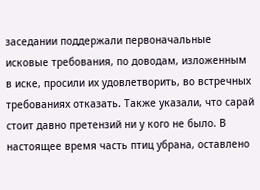заседании поддержали первоначальные исковые требования, по доводам, изложенным в иске, просили их удовлетворить, во встречных требованиях отказать. Также указали, что сарай стоит давно претензий ни у кого не было. В настоящее время часть птиц убрана, оставлено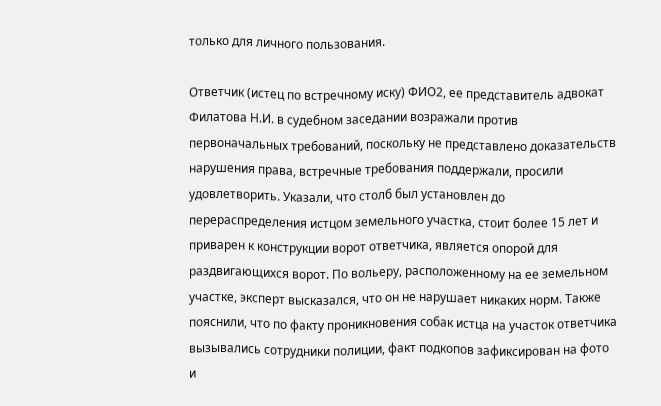только для личного пользования.

Ответчик (истец по встречному иску) ФИО2, ее представитель адвокат Филатова Н.И. в судебном заседании возражали против первоначальных требований, поскольку не представлено доказательств нарушения права, встречные требования поддержали, просили удовлетворить. Указали, что столб был установлен до перераспределения истцом земельного участка, стоит более 15 лет и приварен к конструкции ворот ответчика, является опорой для раздвигающихся ворот. По вольеру, расположенному на ее земельном участке, эксперт высказался, что он не нарушает никаких норм. Также пояснили, что по факту проникновения собак истца на участок ответчика вызывались сотрудники полиции, факт подкопов зафиксирован на фото и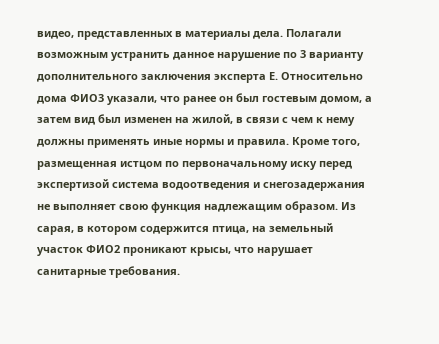видео, представленных в материалы дела. Полагали возможным устранить данное нарушение по 3 варианту дополнительного заключения эксперта Е. Относительно дома ФИО3 указали, что ранее он был гостевым домом, а затем вид был изменен на жилой, в связи с чем к нему должны применять иные нормы и правила. Кроме того, размещенная истцом по первоначальному иску перед экспертизой система водоотведения и снегозадержания не выполняет свою функция надлежащим образом. Из сарая, в котором содержится птица, на земельный участок ФИО2 проникают крысы, что нарушает санитарные требования.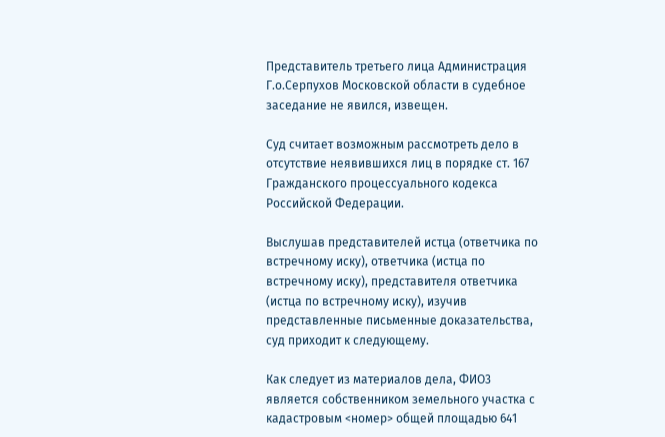Представитель третьего лица Администрация Г.о.Серпухов Московской области в судебное заседание не явился, извещен.

Суд считает возможным рассмотреть дело в отсутствие неявившихся лиц в порядке ст. 167 Гражданского процессуального кодекса Российской Федерации.

Выслушав представителей истца (ответчика по встречному иску), ответчика (истца по встречному иску), представителя ответчика (истца по встречному иску), изучив представленные письменные доказательства, суд приходит к следующему.

Как следует из материалов дела, ФИО3 является собственником земельного участка с кадастровым <номер> общей площадью 641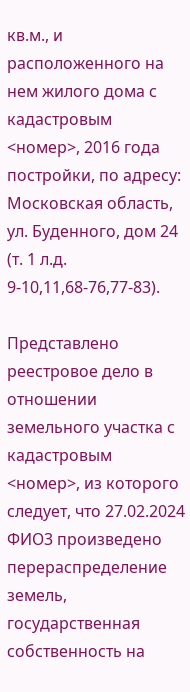кв.м., и расположенного на нем жилого дома с кадастровым <номер>, 2016 года постройки, по адресу: Московская область, ул. Буденного, дом 24 (т. 1 л.д. 9-10,11,68-76,77-83).

Представлено реестровое дело в отношении земельного участка с кадастровым <номер>, из которого следует, что 27.02.2024 ФИО3 произведено перераспределение земель, государственная собственность на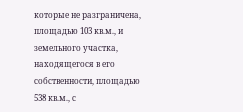которые не разграничена, площадью 103 кв.м., и земельного участка, находящегося в его собственности, площадью 538 кв.м., с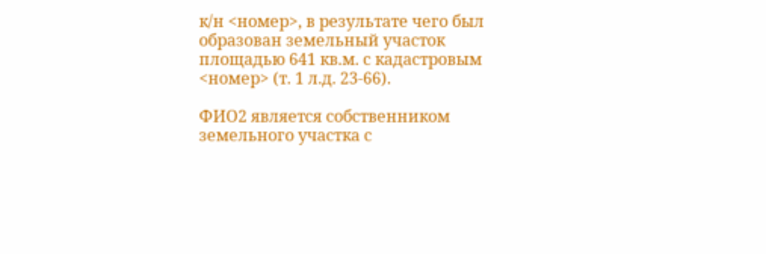к/н <номер>, в результате чего был образован земельный участок площадью 641 кв.м. с кадастровым <номер> (т. 1 л.д. 23-66).

ФИО2 является собственником земельного участка с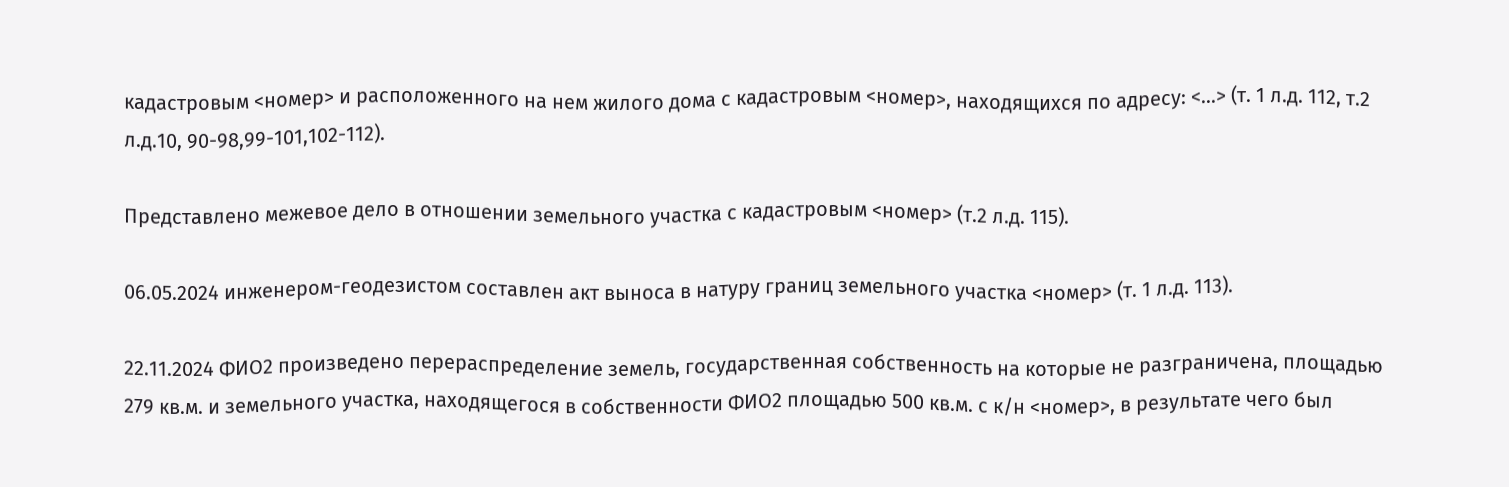кадастровым <номер> и расположенного на нем жилого дома с кадастровым <номер>, находящихся по адресу: <...> (т. 1 л.д. 112, т.2 л.д.10, 90-98,99-101,102-112).

Представлено межевое дело в отношении земельного участка с кадастровым <номер> (т.2 л.д. 115).

06.05.2024 инженером-геодезистом составлен акт выноса в натуру границ земельного участка <номер> (т. 1 л.д. 113).

22.11.2024 ФИО2 произведено перераспределение земель, государственная собственность на которые не разграничена, площадью 279 кв.м. и земельного участка, находящегося в собственности ФИО2 площадью 500 кв.м. с к/н <номер>, в результате чего был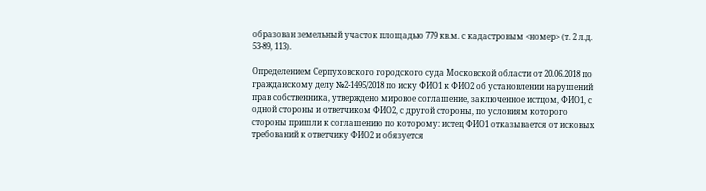образован земельный участок площадью 779 кв.м. с кадастровым <номер> (т. 2 л.д. 53-89, 113).

Определением Серпуховского городского суда Московской области от 20.06.2018 по гражданскому делу №2-1495/2018 по иску ФИО1 к ФИО2 об установлении нарушений прав собственника, утверждено мировое соглашение, заключенное истцом, ФИО1, с одной стороны и ответчиком ФИО2, с другой стороны, по условиям которого стороны пришли к соглашению по которому: истец ФИО1 отказывается от исковых требований к ответчику ФИО2 и обязуется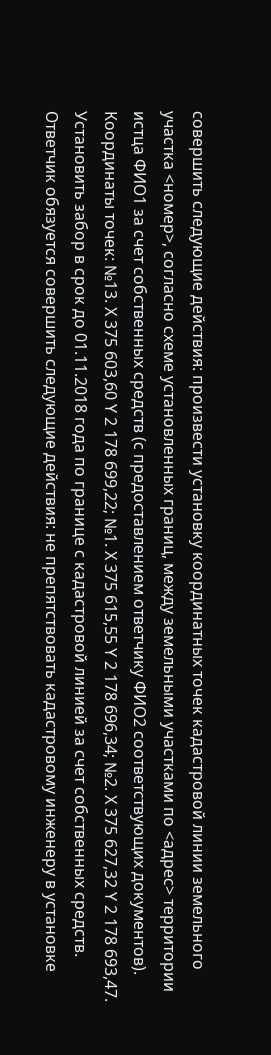совершить следующие действия: произвести установку координатных точек кадастровой линии земельного участка <номер>, согласно схеме установленных границ, между земельными участками по <адрес> территории истца ФИО1 за счет собственных средств (с предоставлением ответчику ФИО2 соответствующих документов). Координаты точек: №13. Х 375 603,60 Y 2 178 699,22; №1. Х 375 615,55 Y 2 178 696,34; №2. Х 375 627,32 Y 2 178 693,47. Установить забор в срок до 01.11.2018 года по границе с кадастровой линией за счет собственных средств. Ответчик обязуется совершить следующие действия: не препятствовать кадастровому инженеру в установке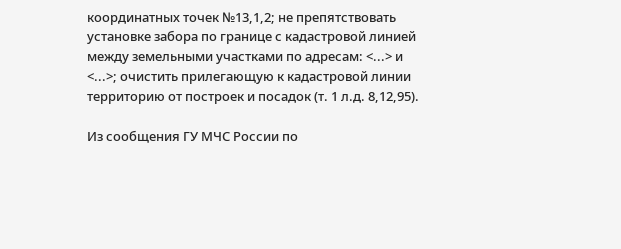координатных точек №13,1,2; не препятствовать установке забора по границе с кадастровой линией между земельными участками по адресам: <...> и <...>; очистить прилегающую к кадастровой линии территорию от построек и посадок (т. 1 л.д. 8,12,95).

Из сообщения ГУ МЧС России по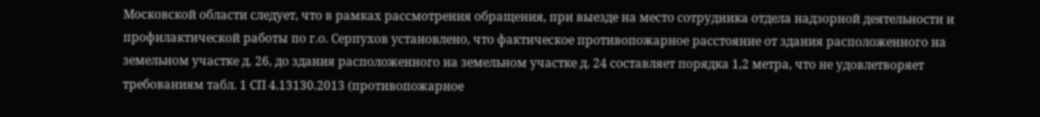Московской области следует, что в рамках рассмотрения обращения, при выезде на место сотрудника отдела надзорной деятельности и профилактической работы по г.о. Серпухов установлено, что фактическое противопожарное расстояние от здания расположенного на земельном участке д. 26, до здания расположенного на земельном участке д. 24 составляет порядка 1,2 метра, что не удовлетворяет требованиям табл. 1 СП 4.13130.2013 (противопожарное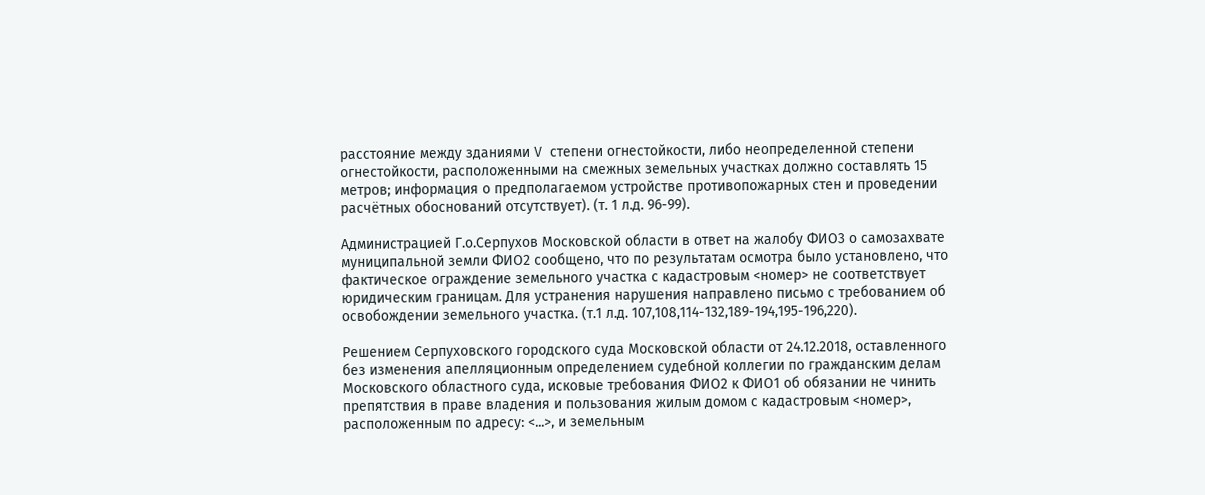расстояние между зданиями V степени огнестойкости, либо неопределенной степени огнестойкости, расположенными на смежных земельных участках должно составлять 15 метров; информация о предполагаемом устройстве противопожарных стен и проведении расчётных обоснований отсутствует). (т. 1 л.д. 96-99).

Администрацией Г.о.Серпухов Московской области в ответ на жалобу ФИО3 о самозахвате муниципальной земли ФИО2 сообщено, что по результатам осмотра было установлено, что фактическое ограждение земельного участка с кадастровым <номер> не соответствует юридическим границам. Для устранения нарушения направлено письмо с требованием об освобождении земельного участка. (т.1 л.д. 107,108,114-132,189-194,195-196,220).

Решением Серпуховского городского суда Московской области от 24.12.2018, оставленного без изменения апелляционным определением судебной коллегии по гражданским делам Московского областного суда, исковые требования ФИО2 к ФИО1 об обязании не чинить препятствия в праве владения и пользования жилым домом с кадастровым <номер>, расположенным по адресу: <...>, и земельным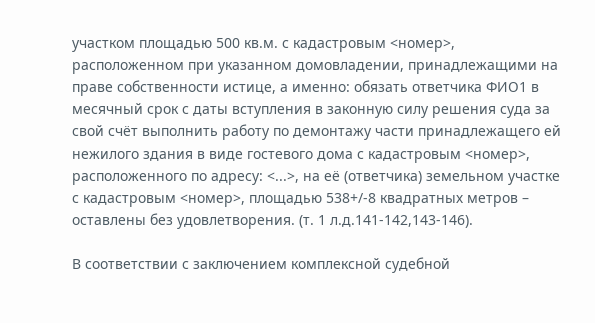участком площадью 500 кв.м. с кадастровым <номер>, расположенном при указанном домовладении, принадлежащими на праве собственности истице, а именно: обязать ответчика ФИО1 в месячный срок с даты вступления в законную силу решения суда за свой счёт выполнить работу по демонтажу части принадлежащего ей нежилого здания в виде гостевого дома с кадастровым <номер>, расположенного по адресу: <...>, на её (ответчика) земельном участке с кадастровым <номер>, площадью 538+/-8 квадратных метров – оставлены без удовлетворения. (т. 1 л.д.141-142,143-146).

В соответствии с заключением комплексной судебной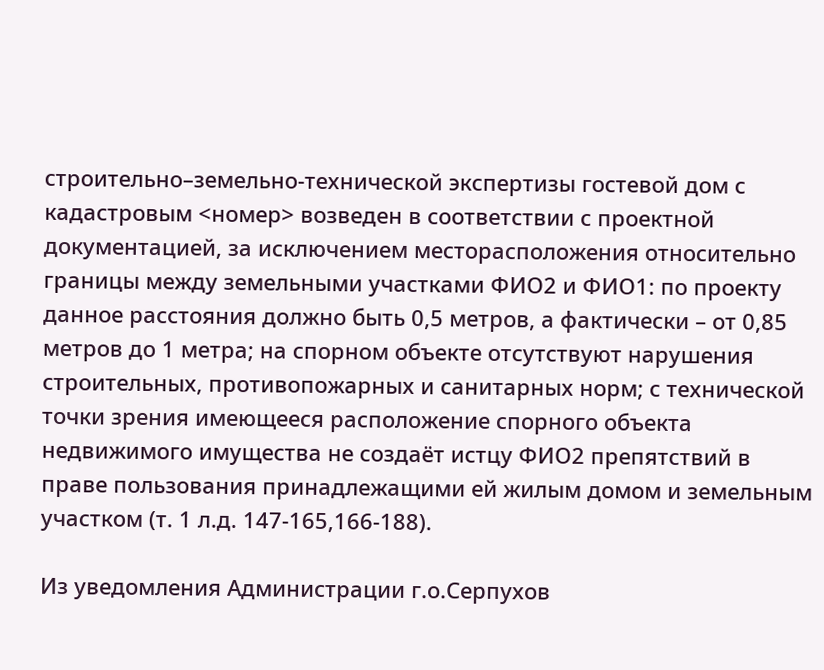строительно–земельно-технической экспертизы гостевой дом с кадастровым <номер> возведен в соответствии с проектной документацией, за исключением месторасположения относительно границы между земельными участками ФИО2 и ФИО1: по проекту данное расстояния должно быть 0,5 метров, а фактически – от 0,85 метров до 1 метра; на спорном объекте отсутствуют нарушения строительных, противопожарных и санитарных норм; с технической точки зрения имеющееся расположение спорного объекта недвижимого имущества не создаёт истцу ФИО2 препятствий в праве пользования принадлежащими ей жилым домом и земельным участком (т. 1 л.д. 147-165,166-188).

Из уведомления Администрации г.о.Серпухов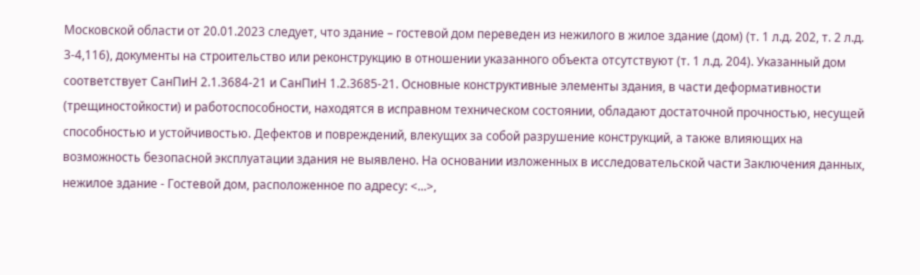Московской области от 20.01.2023 следует, что здание – гостевой дом переведен из нежилого в жилое здание (дом) (т. 1 л.д. 202, т. 2 л.д. 3-4,116), документы на строительство или реконструкцию в отношении указанного объекта отсутствуют (т. 1 л.д. 204). Указанный дом соответствует СанПиН 2.1.3684-21 и СанПиН 1.2.3685-21. Основные конструктивные элементы здания, в части деформативности (трещиностойкости) и работоспособности, находятся в исправном техническом состоянии, обладают достаточной прочностью, несущей способностью и устойчивостью. Дефектов и повреждений, влекущих за собой разрушение конструкций, а также влияющих на возможность безопасной эксплуатации здания не выявлено. На основании изложенных в исследовательской части Заключения данных, нежилое здание - Гостевой дом, расположенное по адресу: <...>,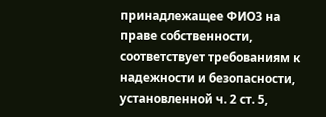принадлежащее ФИО3 на праве собственности, соответствует требованиям к надежности и безопасности, установленной ч. 2 ст. 5,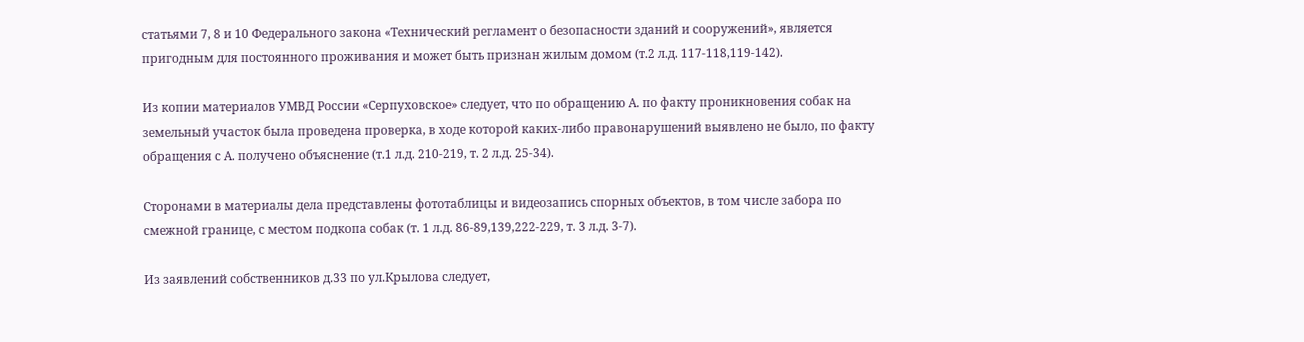статьями 7, 8 и 10 Федерального закона «Технический регламент о безопасности зданий и сооружений», является пригодным для постоянного проживания и может быть признан жилым домом (т.2 л.д. 117-118,119-142).

Из копии материалов УМВД России «Серпуховское» следует, что по обращению А. по факту проникновения собак на земельный участок была проведена проверка, в ходе которой каких-либо правонарушений выявлено не было, по факту обращения с А. получено объяснение (т.1 л.д. 210-219, т. 2 л.д. 25-34).

Сторонами в материалы дела представлены фототаблицы и видеозапись спорных объектов, в том числе забора по смежной границе, с местом подкопа собак (т. 1 л.д. 86-89,139,222-229, т. 3 л.д. 3-7).

Из заявлений собственников д.33 по ул.Крылова следует,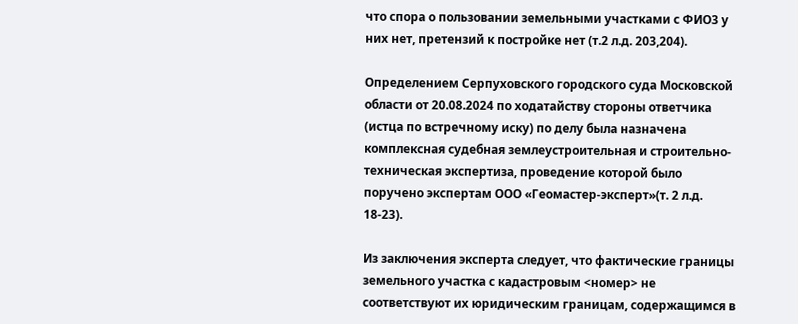что спора о пользовании земельными участками с ФИО3 у них нет, претензий к постройке нет (т.2 л.д. 203,204).

Определением Серпуховского городского суда Московской области от 20.08.2024 по ходатайству стороны ответчика (истца по встречному иску) по делу была назначена комплексная судебная землеустроительная и строительно-техническая экспертиза, проведение которой было поручено экспертам ООО «Геомастер-эксперт»(т. 2 л.д. 18-23).

Из заключения эксперта следует, что фактические границы земельного участка с кадастровым <номер> не соответствуют их юридическим границам, содержащимся в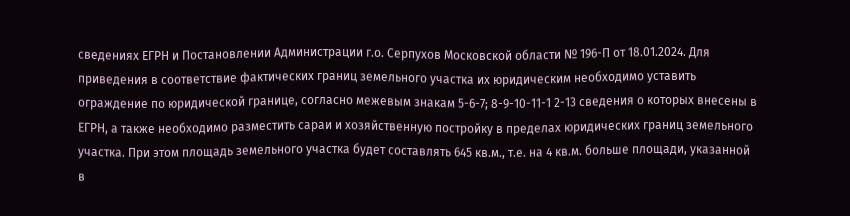сведениях ЕГРН и Постановлении Администрации г.о. Серпухов Московской области № 196-П от 18.01.2024. Для приведения в соответствие фактических границ земельного участка их юридическим необходимо уставить ограждение по юридической границе, согласно межевым знакам 5-6-7; 8-9-10-11-1 2-13 сведения о которых внесены в ЕГРН, а также необходимо разместить сараи и хозяйственную постройку в пределах юридических границ земельного участка. При этом площадь земельного участка будет составлять 645 кв.м., т.е. на 4 кв.м. больше площади, указанной в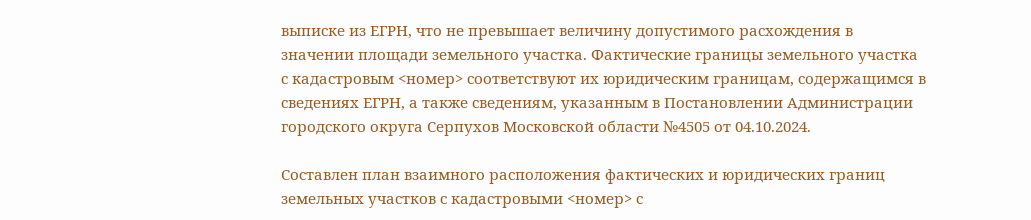выписке из ЕГРН, что не превышает величину допустимого расхождения в значении площади земельного участка. Фактические границы земельного участка с кадастровым <номер> соответствуют их юридическим границам, содержащимся в сведениях ЕГРН, а также сведениям, указанным в Постановлении Администрации городского округа Серпухов Московской области №4505 от 04.10.2024.

Составлен план взаимного расположения фактических и юридических границ земельных участков с кадастровыми <номер> с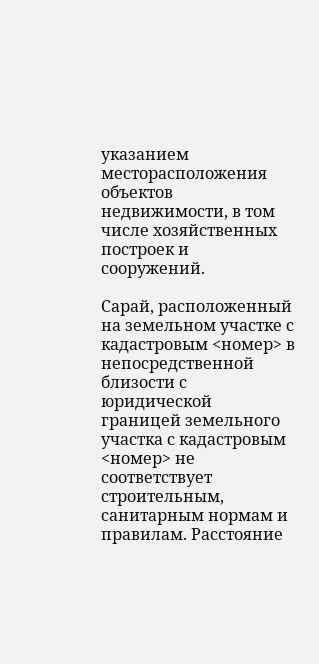указанием месторасположения объектов недвижимости, в том числе хозяйственных построек и сооружений.

Сарай, расположенный на земельном участке с кадастровым <номер> в непосредственной близости с юридической границей земельного участка с кадастровым <номер> не соответствует строительным, санитарным нормам и правилам. Расстояние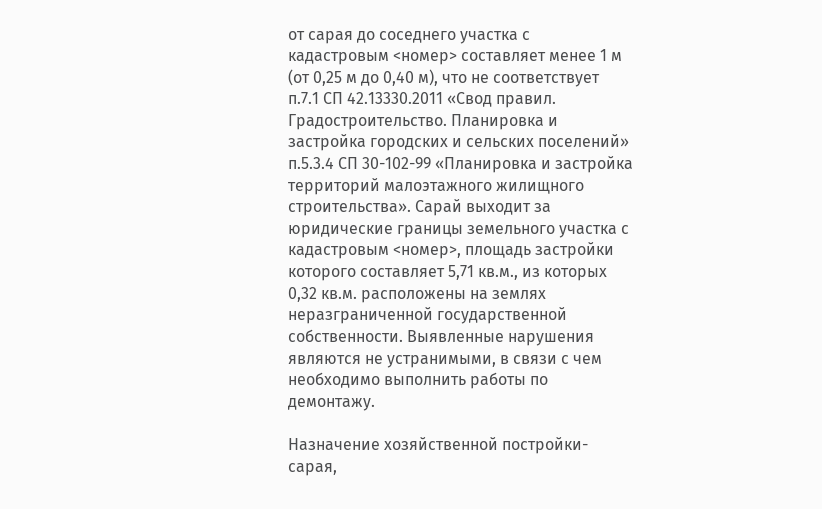от сарая до соседнего участка с кадастровым <номер> составляет менее 1 м (от 0,25 м до 0,40 м), что не соответствует п.7.1 СП 42.13330.2011 «Свод правил. Градостроительство. Планировка и застройка городских и сельских поселений» п.5.3.4 СП 30-102-99 «Планировка и застройка территорий малоэтажного жилищного строительства». Сарай выходит за юридические границы земельного участка с кадастровым <номер>, площадь застройки которого составляет 5,71 кв.м., из которых 0,32 кв.м. расположены на землях неразграниченной государственной собственности. Выявленные нарушения являются не устранимыми, в связи с чем необходимо выполнить работы по демонтажу.

Назначение хозяйственной постройки-сарая,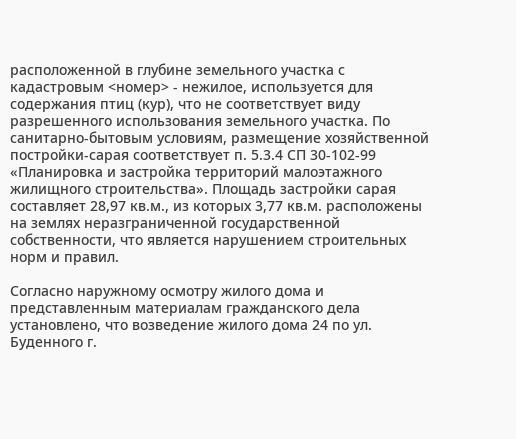расположенной в глубине земельного участка с кадастровым <номер> - нежилое, используется для содержания птиц (кур), что не соответствует виду разрешенного использования земельного участка. По санитарно-бытовым условиям, размещение хозяйственной постройки-сарая соответствует п. 5.3.4 СП 30-102-99 «Планировка и застройка территорий малоэтажного жилищного строительства». Площадь застройки сарая составляет 28,97 кв.м., из которых 3,77 кв.м. расположены на землях неразграниченной государственной собственности, что является нарушением строительных норм и правил.

Согласно наружному осмотру жилого дома и представленным материалам гражданского дела установлено, что возведение жилого дома 24 по ул. Буденного г.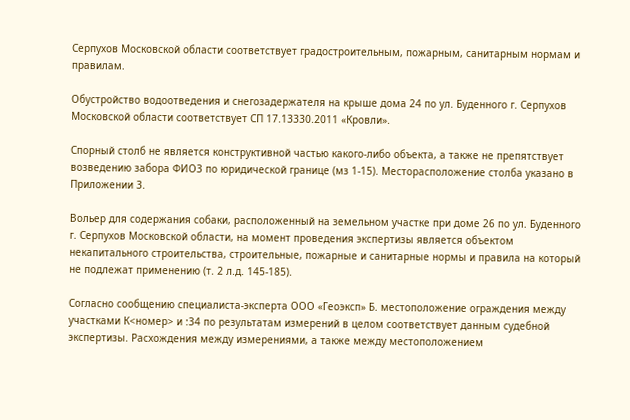Серпухов Московской области соответствует градостроительным, пожарным, санитарным нормам и правилам.

Обустройство водоотведения и снегозадержателя на крыше дома 24 по ул. Буденного г. Серпухов Московской области соответствует СП 17.13330.2011 «Кровли».

Спорный столб не является конструктивной частью какого-либо объекта, а также не препятствует возведению забора ФИО3 по юридической границе (мз 1-15). Месторасположение столба указано в Приложении 3.

Вольер для содержания собаки, расположенный на земельном участке при доме 26 по ул. Буденного г. Серпухов Московской области, на момент проведения экспертизы является объектом некапитального строительства, строительные, пожарные и санитарные нормы и правила на который не подлежат применению (т. 2 л.д. 145-185).

Согласно сообщению специалиста-эксперта ООО «Геоэксп» Б. местоположение ограждения между участками К<номер> и :34 по результатам измерений в целом соответствует данным судебной экспертизы. Расхождения между измерениями, а также между местоположением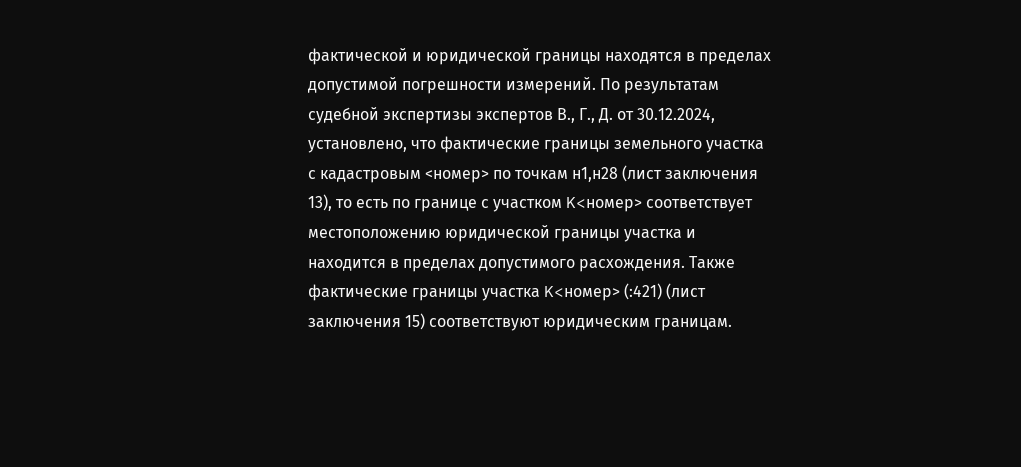фактической и юридической границы находятся в пределах допустимой погрешности измерений. По результатам судебной экспертизы экспертов В., Г., Д. от 30.12.2024, установлено, что фактические границы земельного участка с кадастровым <номер> по точкам н1,н28 (лист заключения 13), то есть по границе с участком K<номер> соответствует местоположению юридической границы участка и находится в пределах допустимого расхождения. Также фактические границы участка K<номер> (:421) (лист заключения 15) соответствуют юридическим границам.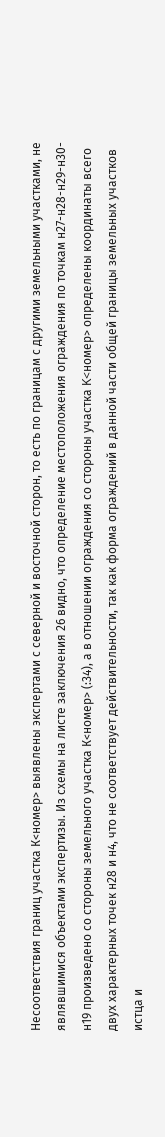Несоответствия границ участка К<номер> выявлены экспертами с северной и восточной сторон, то есть по границам с другими земельными участками, не являвшимися объектами экспертизы. Из схемы на листе заключения 26 видно, что определение местоположения ограждения по точкам н27-н28-н29-н30-н19 произведено со стороны земельного участка К<номер> (:34), а в отношении ограждения со стороны участка K<номер> определены координаты всего двух характерных точек н28 и н4, что не соответствует действительности, так как форма ограждений в данной части общей границы земельных участков истца и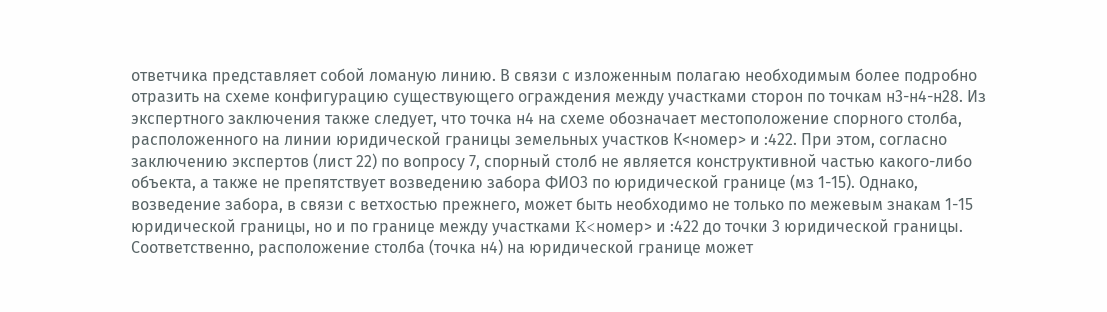ответчика представляет собой ломаную линию. В связи с изложенным полагаю необходимым более подробно отразить на схеме конфигурацию существующего ограждения между участками сторон по точкам н3-н4-н28. Из экспертного заключения также следует, что точка н4 на схеме обозначает местоположение спорного столба, расположенного на линии юридической границы земельных участков К<номер> и :422. При этом, согласно заключению экспертов (лист 22) по вопросу 7, спорный столб не является конструктивной частью какого-либо объекта, а также не препятствует возведению забора ФИО3 по юридической границе (мз 1-15). Однако, возведение забора, в связи с ветхостью прежнего, может быть необходимо не только по межевым знакам 1-15 юридической границы, но и по границе между участками K<номер> и :422 до точки 3 юридической границы. Соответственно, расположение столба (точка н4) на юридической границе может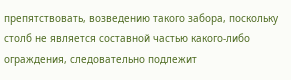препятствовать, возведению такого забора, поскольку столб не является составной частью какого-либо ограждения, следовательно подлежит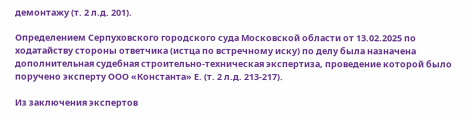демонтажу (т. 2 л.д. 201).

Определением Серпуховского городского суда Московской области от 13.02.2025 по ходатайству стороны ответчика (истца по встречному иску) по делу была назначена дополнительная судебная строительно-техническая экспертиза, проведение которой было поручено эксперту ООО «Константа» Е. (т. 2 л.д. 213-217).

Из заключения экспертов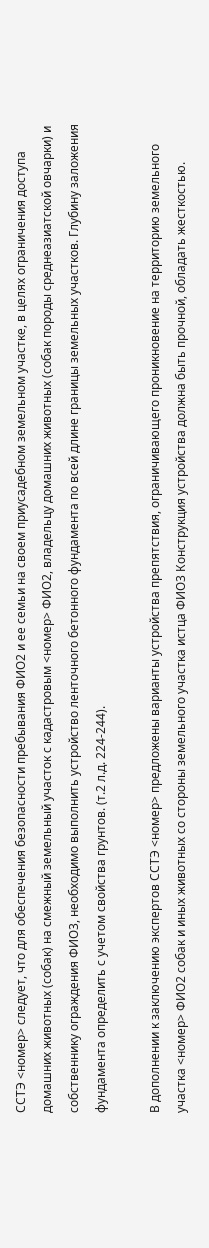ССТЭ <номер> следует, что для обеспечения безопасности пребывания ФИО2 и ее семьи на своем приусадебном земельном участке, в целях ограничения доступа домашних животных (собак) на смежный земельный участок с кадастровым <номер> ФИО2, владельцу домашних животных (собак породы среднеазиатской овчарки) и собственнику ограждения ФИО3, необходимо выполнить устройство ленточного бетонного фундамента по всей длине границы земельных участков. Глубину заложения фундамента определить с учетом свойства грунтов. (т.2 л.д. 224-244).

В дополнении к заключению экспертов ССТЭ <номер> предложены варианты устройства препятствия, ограничивающего проникновение на территорию земельного участка <номер> ФИО2 собак и иных животных со стороны земельного участка истца ФИО3 Конструкция устройства должна быть прочной, обладать жесткостью.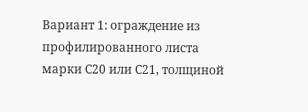Вариант 1: ограждение из профилированного листа марки С20 или С21, толщиной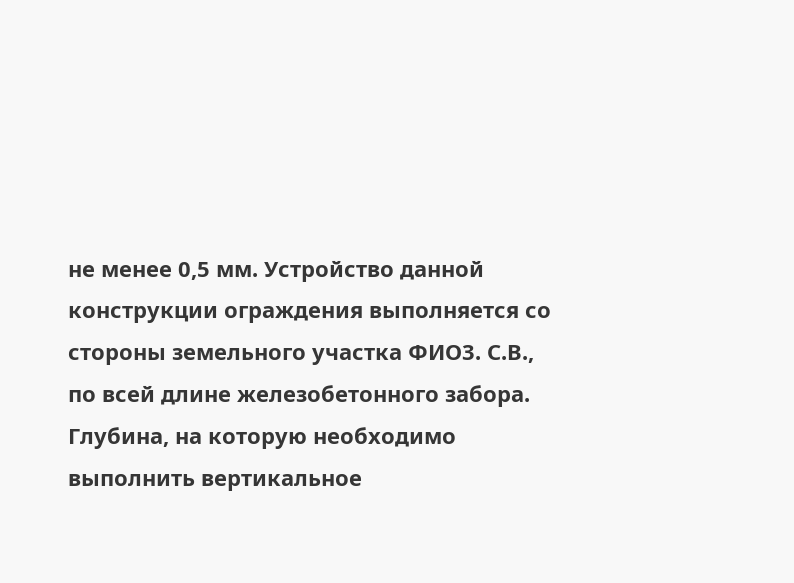не менее 0,5 мм. Устройство данной конструкции ограждения выполняется со стороны земельного участка ФИО3. С.В., по всей длине железобетонного забора. Глубина, на которую необходимо выполнить вертикальное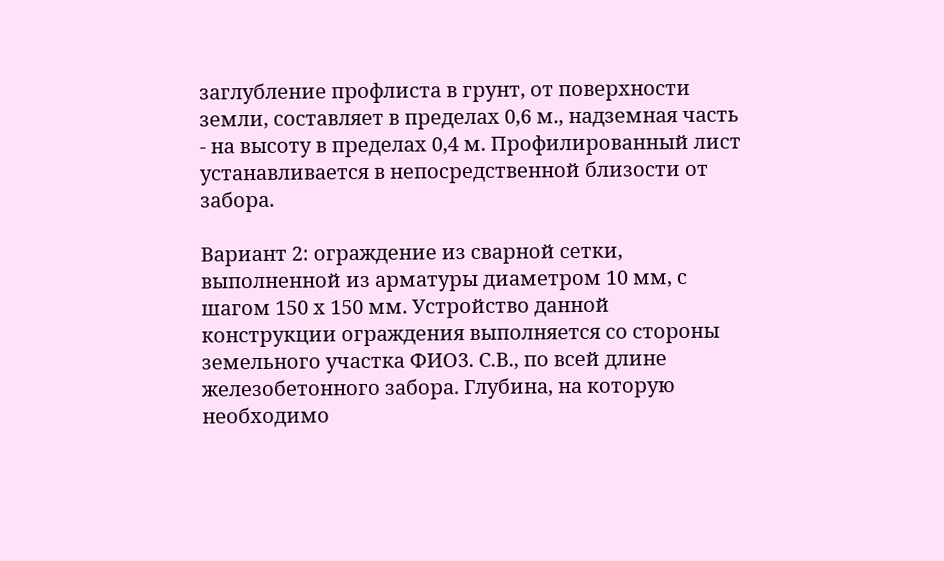заглубление профлиста в грунт, от поверхности земли, составляет в пределах 0,6 м., надземная часть - на высоту в пределах 0,4 м. Профилированный лист устанавливается в непосредственной близости от забора.

Вариант 2: ограждение из сварной сетки, выполненной из арматуры диаметром 10 мм, с шагом 150 х 150 мм. Устройство данной конструкции ограждения выполняется со стороны земельного участка ФИО3. С.В., по всей длине железобетонного забора. Глубина, на которую необходимо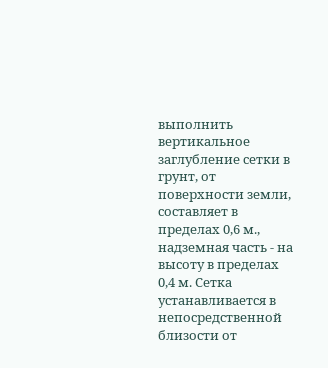выполнить вертикальное заглубление сетки в грунт, от поверхности земли, составляет в пределах 0,6 м., надземная часть - на высоту в пределах 0,4 м. Сетка устанавливается в непосредственной близости от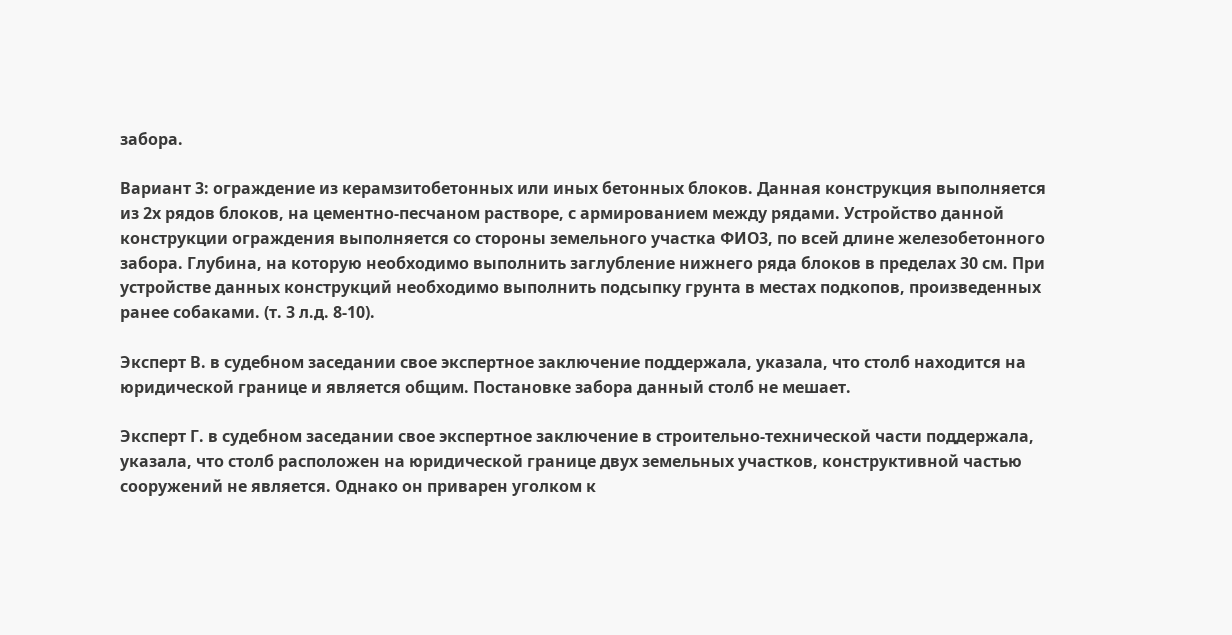забора.

Вариант 3: ограждение из керамзитобетонных или иных бетонных блоков. Данная конструкция выполняется из 2х рядов блоков, на цементно-песчаном растворе, с армированием между рядами. Устройство данной конструкции ограждения выполняется со стороны земельного участка ФИО3, по всей длине железобетонного забора. Глубина, на которую необходимо выполнить заглубление нижнего ряда блоков в пределах 30 см. При устройстве данных конструкций необходимо выполнить подсыпку грунта в местах подкопов, произведенных ранее собаками. (т. 3 л.д. 8-10).

Эксперт В. в судебном заседании свое экспертное заключение поддержала, указала, что столб находится на юридической границе и является общим. Постановке забора данный столб не мешает.

Эксперт Г. в судебном заседании свое экспертное заключение в строительно-технической части поддержала, указала, что столб расположен на юридической границе двух земельных участков, конструктивной частью сооружений не является. Однако он приварен уголком к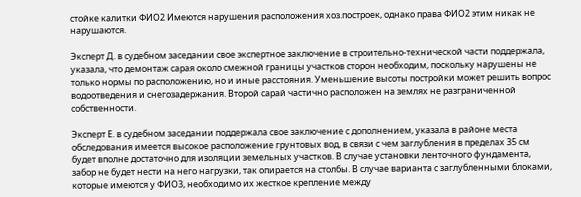стойке калитки ФИО2 Имеются нарушения расположения хоз.построек, однако права ФИО2 этим никак не нарушаются.

Эксперт Д. в судебном заседании свое экспертное заключение в строительно-технической части поддержала, указала, что демонтаж сарая около смежной границы участков сторон необходим, поскольку нарушены не только нормы по расположению, но и иные расстояния. Уменьшение высоты постройки может решить вопрос водоотведения и снегозадержания. Второй сарай частично расположен на землях не разграниченной собственности.

Эксперт Е. в судебном заседании поддержала свое заключение с дополнением, указала в районе места обследования имеется высокое расположение грунтовых вод, в связи с чем заглубления в пределах 35 см будет вполне достаточно для изоляции земельных участков. В случае установки ленточного фундамента, забор не будет нести на него нагрузки, так опирается на столбы. В случае варианта с заглубленными блоками, которые имеются у ФИО3, необходимо их жесткое крепление между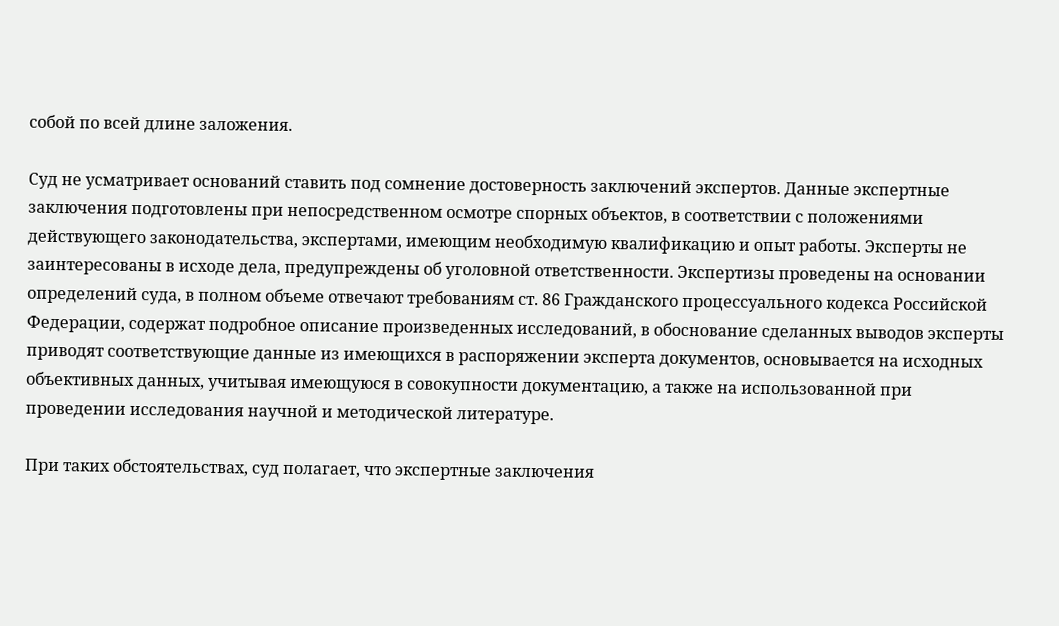собой по всей длине заложения.

Суд не усматривает оснований ставить под сомнение достоверность заключений экспертов. Данные экспертные заключения подготовлены при непосредственном осмотре спорных объектов, в соответствии с положениями действующего законодательства, экспертами, имеющим необходимую квалификацию и опыт работы. Эксперты не заинтересованы в исходе дела, предупреждены об уголовной ответственности. Экспертизы проведены на основании определений суда, в полном объеме отвечают требованиям ст. 86 Гражданского процессуального кодекса Российской Федерации, содержат подробное описание произведенных исследований, в обоснование сделанных выводов эксперты приводят соответствующие данные из имеющихся в распоряжении эксперта документов, основывается на исходных объективных данных, учитывая имеющуюся в совокупности документацию, а также на использованной при проведении исследования научной и методической литературе.

При таких обстоятельствах, суд полагает, что экспертные заключения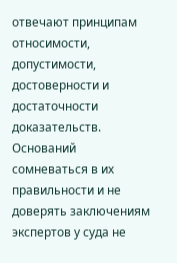отвечают принципам относимости, допустимости, достоверности и достаточности доказательств. Оснований сомневаться в их правильности и не доверять заключениям экспертов у суда не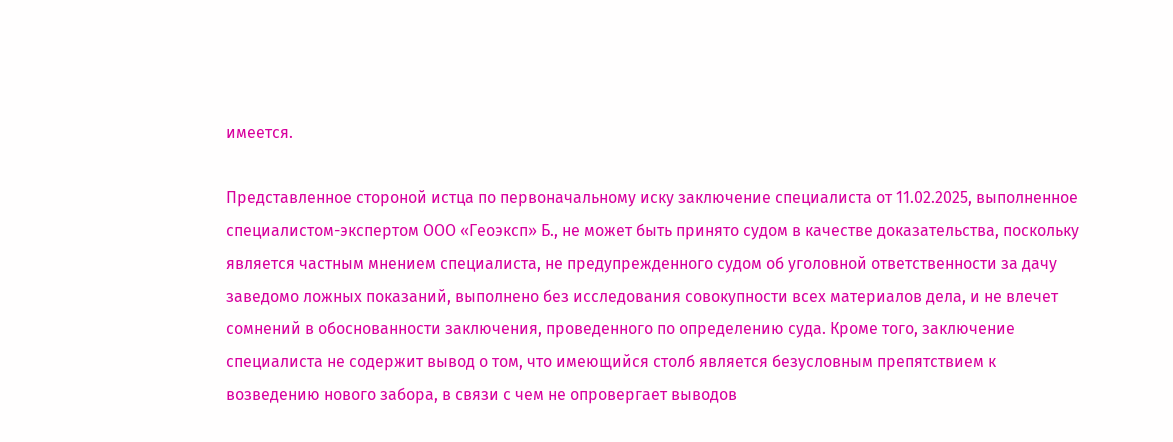имеется.

Представленное стороной истца по первоначальному иску заключение специалиста от 11.02.2025, выполненное специалистом-экспертом ООО «Геоэксп» Б., не может быть принято судом в качестве доказательства, поскольку является частным мнением специалиста, не предупрежденного судом об уголовной ответственности за дачу заведомо ложных показаний, выполнено без исследования совокупности всех материалов дела, и не влечет сомнений в обоснованности заключения, проведенного по определению суда. Кроме того, заключение специалиста не содержит вывод о том, что имеющийся столб является безусловным препятствием к возведению нового забора, в связи с чем не опровергает выводов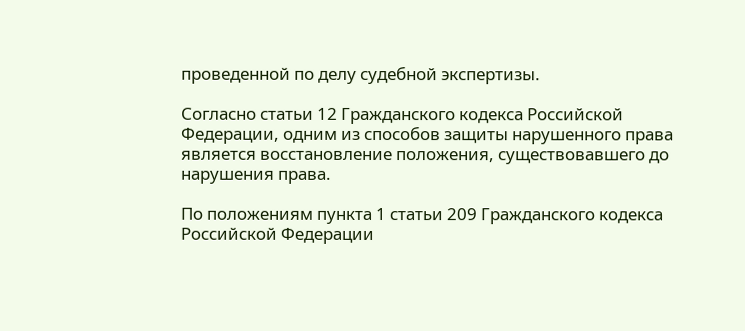проведенной по делу судебной экспертизы.

Согласно статьи 12 Гражданского кодекса Российской Федерации, одним из способов защиты нарушенного права является восстановление положения, существовавшего до нарушения права.

По положениям пункта 1 статьи 209 Гражданского кодекса Российской Федерации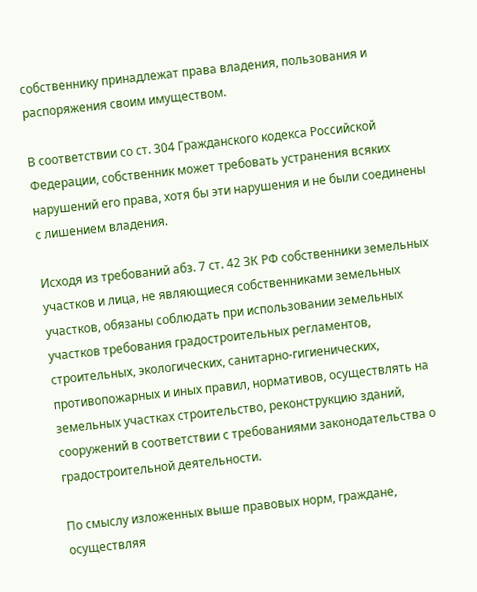собственнику принадлежат права владения, пользования и распоряжения своим имуществом.

В соответствии со ст. 304 Гражданского кодекса Российской Федерации, собственник может требовать устранения всяких нарушений его права, хотя бы эти нарушения и не были соединены с лишением владения.

Исходя из требований абз. 7 ст. 42 ЗК РФ собственники земельных участков и лица, не являющиеся собственниками земельных участков, обязаны соблюдать при использовании земельных участков требования градостроительных регламентов, строительных, экологических, санитарно-гигиенических, противопожарных и иных правил, нормативов, осуществлять на земельных участках строительство, реконструкцию зданий, сооружений в соответствии с требованиями законодательства о градостроительной деятельности.

По смыслу изложенных выше правовых норм, граждане, осуществляя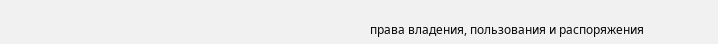права владения, пользования и распоряжения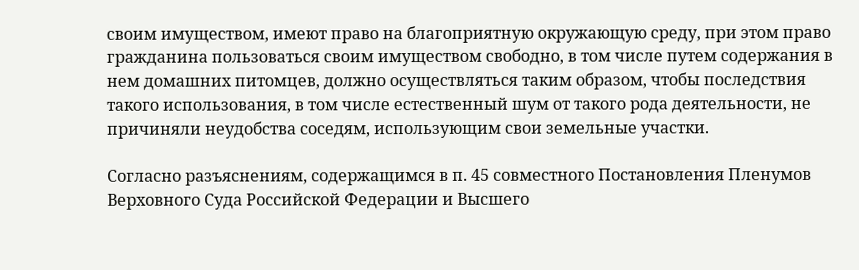своим имуществом, имеют право на благоприятную окружающую среду, при этом право гражданина пользоваться своим имуществом свободно, в том числе путем содержания в нем домашних питомцев, должно осуществляться таким образом, чтобы последствия такого использования, в том числе естественный шум от такого рода деятельности, не причиняли неудобства соседям, использующим свои земельные участки.

Согласно разъяснениям, содержащимся в п. 45 совместного Постановления Пленумов Верховного Суда Российской Федерации и Высшего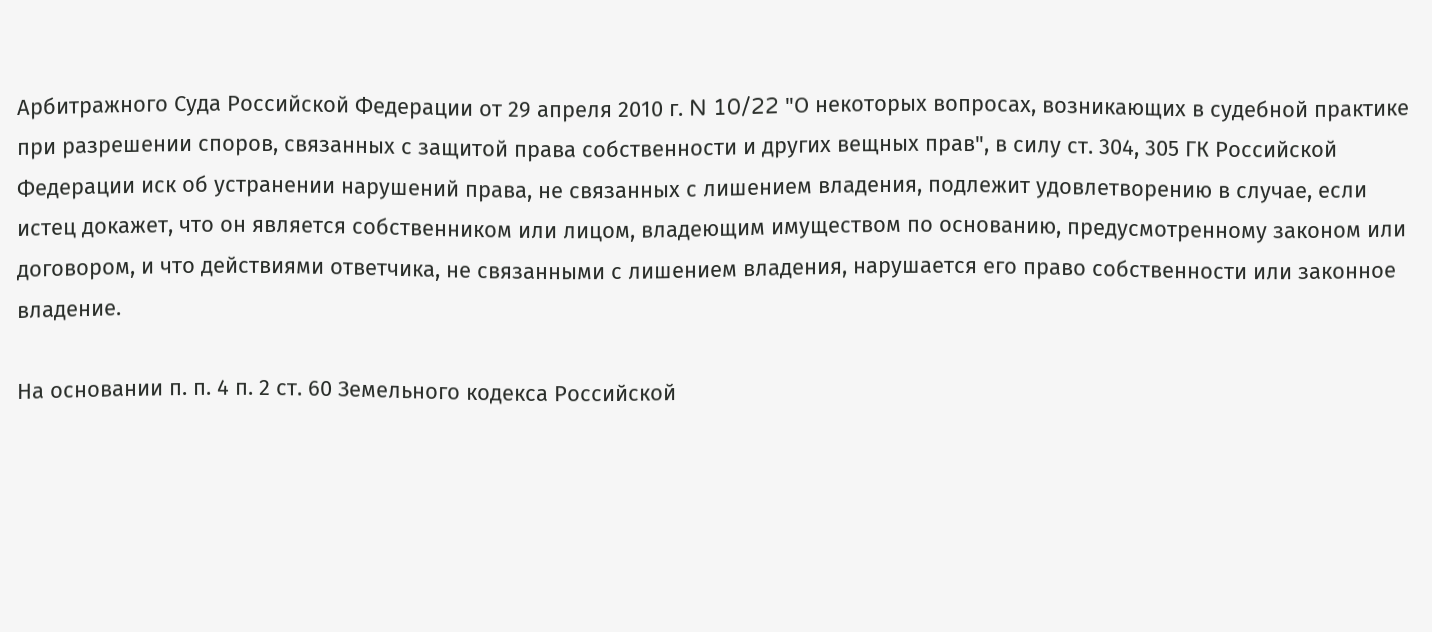Арбитражного Суда Российской Федерации от 29 апреля 2010 г. N 10/22 "О некоторых вопросах, возникающих в судебной практике при разрешении споров, связанных с защитой права собственности и других вещных прав", в силу ст. 304, 305 ГК Российской Федерации иск об устранении нарушений права, не связанных с лишением владения, подлежит удовлетворению в случае, если истец докажет, что он является собственником или лицом, владеющим имуществом по основанию, предусмотренному законом или договором, и что действиями ответчика, не связанными с лишением владения, нарушается его право собственности или законное владение.

На основании п. п. 4 п. 2 ст. 60 Земельного кодекса Российской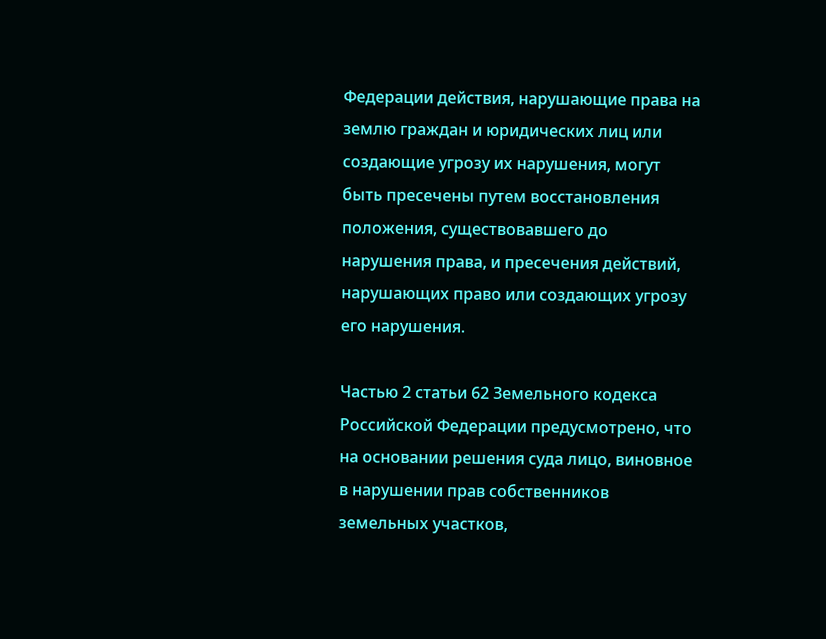Федерации действия, нарушающие права на землю граждан и юридических лиц или создающие угрозу их нарушения, могут быть пресечены путем восстановления положения, существовавшего до нарушения права, и пресечения действий, нарушающих право или создающих угрозу его нарушения.

Частью 2 статьи 62 Земельного кодекса Российской Федерации предусмотрено, что на основании решения суда лицо, виновное в нарушении прав собственников земельных участков,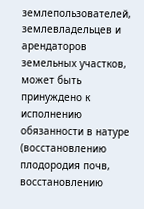землепользователей, землевладельцев и арендаторов земельных участков, может быть принуждено к исполнению обязанности в натуре (восстановлению плодородия почв, восстановлению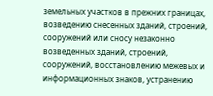земельных участков в прежних границах, возведению снесенных зданий, строений, сооружений или сносу незаконно возведенных зданий, строений, сооружений, восстановлению межевых и информационных знаков, устранению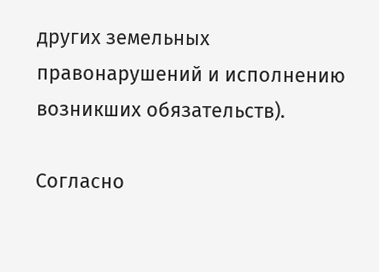других земельных правонарушений и исполнению возникших обязательств).

Согласно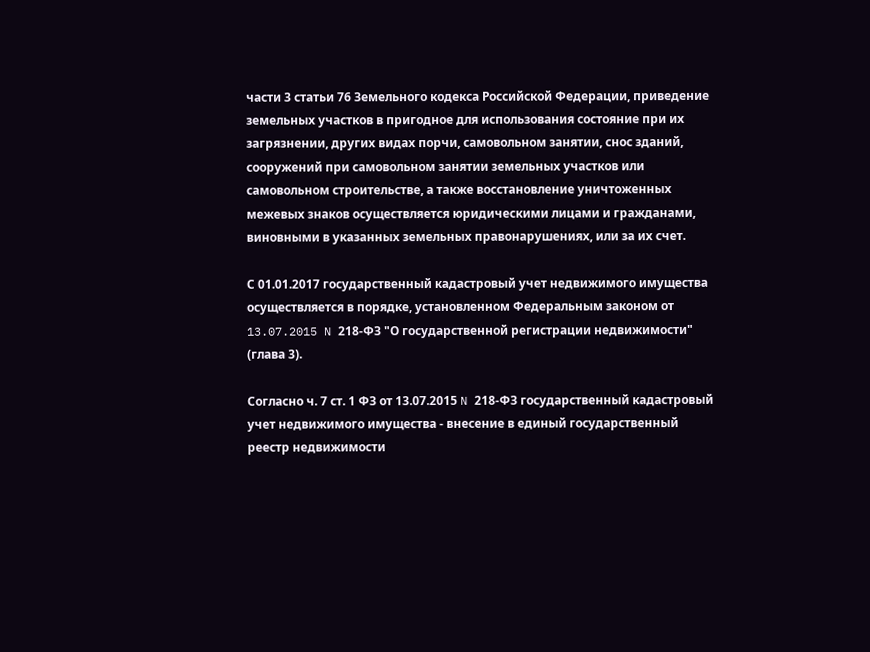части 3 статьи 76 Земельного кодекса Российской Федерации, приведение земельных участков в пригодное для использования состояние при их загрязнении, других видах порчи, самовольном занятии, снос зданий, сооружений при самовольном занятии земельных участков или самовольном строительстве, а также восстановление уничтоженных межевых знаков осуществляется юридическими лицами и гражданами, виновными в указанных земельных правонарушениях, или за их счет.

С 01.01.2017 государственный кадастровый учет недвижимого имущества осуществляется в порядке, установленном Федеральным законом от 13.07.2015 N 218-ФЗ "О государственной регистрации недвижимости" (глава 3).

Согласно ч. 7 ст. 1 ФЗ от 13.07.2015 N 218-ФЗ государственный кадастровый учет недвижимого имущества - внесение в единый государственный реестр недвижимости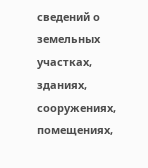сведений о земельных участках, зданиях, сооружениях, помещениях,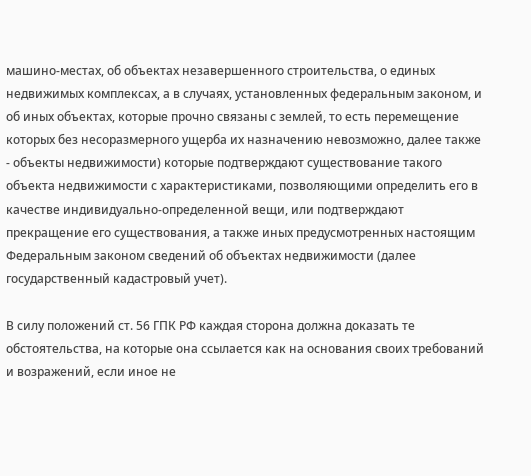машино-местах, об объектах незавершенного строительства, о единых недвижимых комплексах, а в случаях, установленных федеральным законом, и об иных объектах, которые прочно связаны с землей, то есть перемещение которых без несоразмерного ущерба их назначению невозможно, далее также - объекты недвижимости) которые подтверждают существование такого объекта недвижимости с характеристиками, позволяющими определить его в качестве индивидуально-определенной вещи, или подтверждают прекращение его существования, а также иных предусмотренных настоящим Федеральным законом сведений об объектах недвижимости (далее государственный кадастровый учет).

В силу положений ст. 56 ГПК РФ каждая сторона должна доказать те обстоятельства, на которые она ссылается как на основания своих требований и возражений, если иное не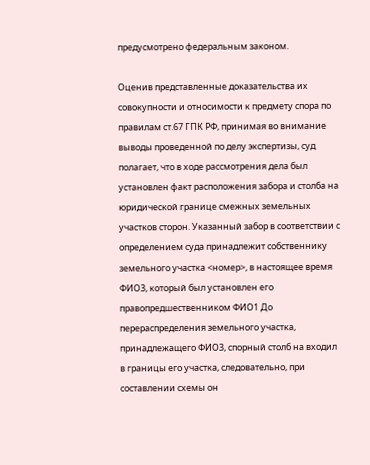предусмотрено федеральным законом.

Оценив представленные доказательства их совокупности и относимости к предмету спора по правилам ст.67 ГПК РФ, принимая во внимание выводы проведенной по делу экспертизы, суд полагает, что в ходе рассмотрения дела был установлен факт расположения забора и столба на юридической границе смежных земельных участков сторон. Указанный забор в соответствии с определением суда принадлежит собственнику земельного участка <номер>, в настоящее время ФИО3, который был установлен его правопредшественником ФИО1 До перераспределения земельного участка, принадлежащего ФИО3, спорный столб на входил в границы его участка, следовательно, при составлении схемы он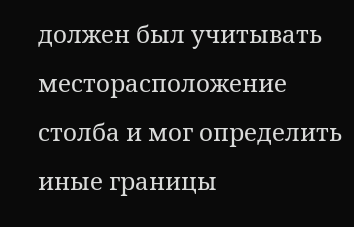должен был учитывать месторасположение столба и мог определить иные границы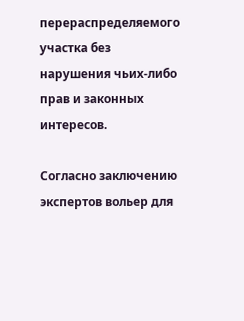перераспределяемого участка без нарушения чьих-либо прав и законных интересов.

Согласно заключению экспертов вольер для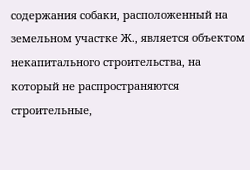содержания собаки, расположенный на земельном участке Ж., является объектом некапитального строительства, на который не распространяются строительные,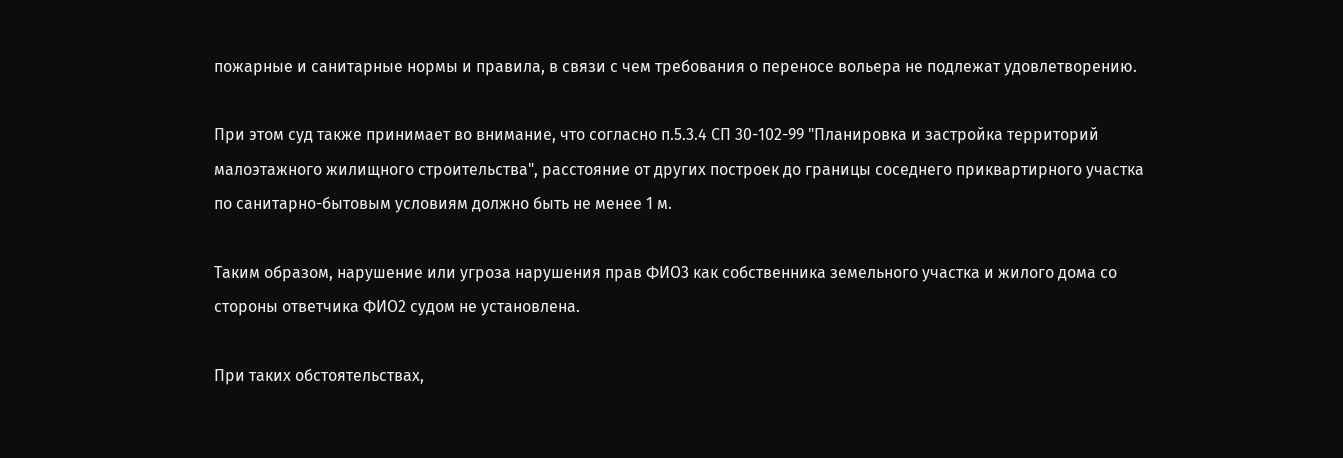пожарные и санитарные нормы и правила, в связи с чем требования о переносе вольера не подлежат удовлетворению.

При этом суд также принимает во внимание, что согласно п.5.3.4 СП 30-102-99 "Планировка и застройка территорий малоэтажного жилищного строительства", расстояние от других построек до границы соседнего приквартирного участка по санитарно-бытовым условиям должно быть не менее 1 м.

Таким образом, нарушение или угроза нарушения прав ФИО3 как собственника земельного участка и жилого дома со стороны ответчика ФИО2 судом не установлена.

При таких обстоятельствах,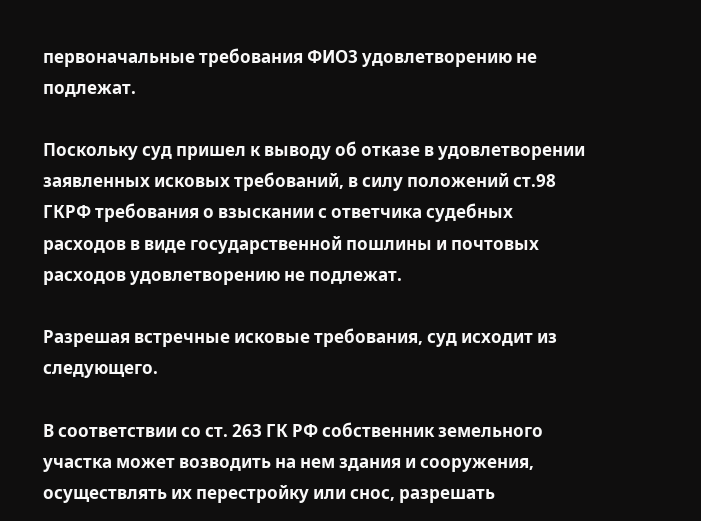первоначальные требования ФИО3 удовлетворению не подлежат.

Поскольку суд пришел к выводу об отказе в удовлетворении заявленных исковых требований, в силу положений ст.98 ГКРФ требования о взыскании с ответчика судебных расходов в виде государственной пошлины и почтовых расходов удовлетворению не подлежат.

Разрешая встречные исковые требования, суд исходит из следующего.

В соответствии со ст. 263 ГК РФ собственник земельного участка может возводить на нем здания и сооружения, осуществлять их перестройку или снос, разрешать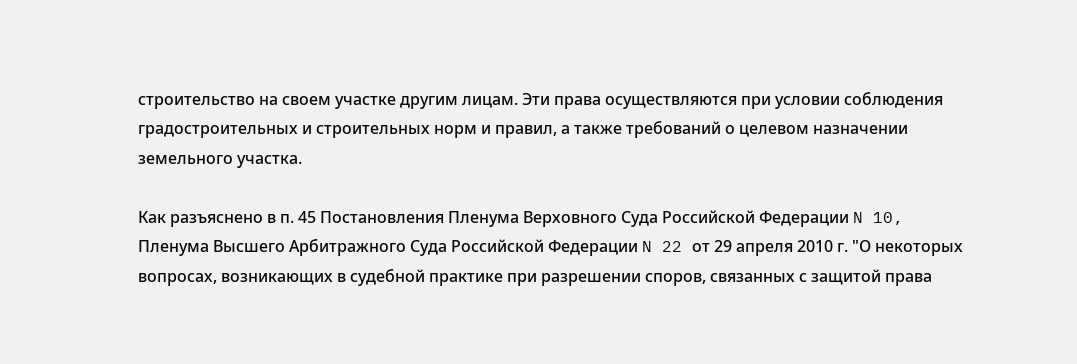строительство на своем участке другим лицам. Эти права осуществляются при условии соблюдения градостроительных и строительных норм и правил, а также требований о целевом назначении земельного участка.

Как разъяснено в п. 45 Постановления Пленума Верховного Суда Российской Федерации N 10, Пленума Высшего Арбитражного Суда Российской Федерации N 22 от 29 апреля 2010 г. "О некоторых вопросах, возникающих в судебной практике при разрешении споров, связанных с защитой права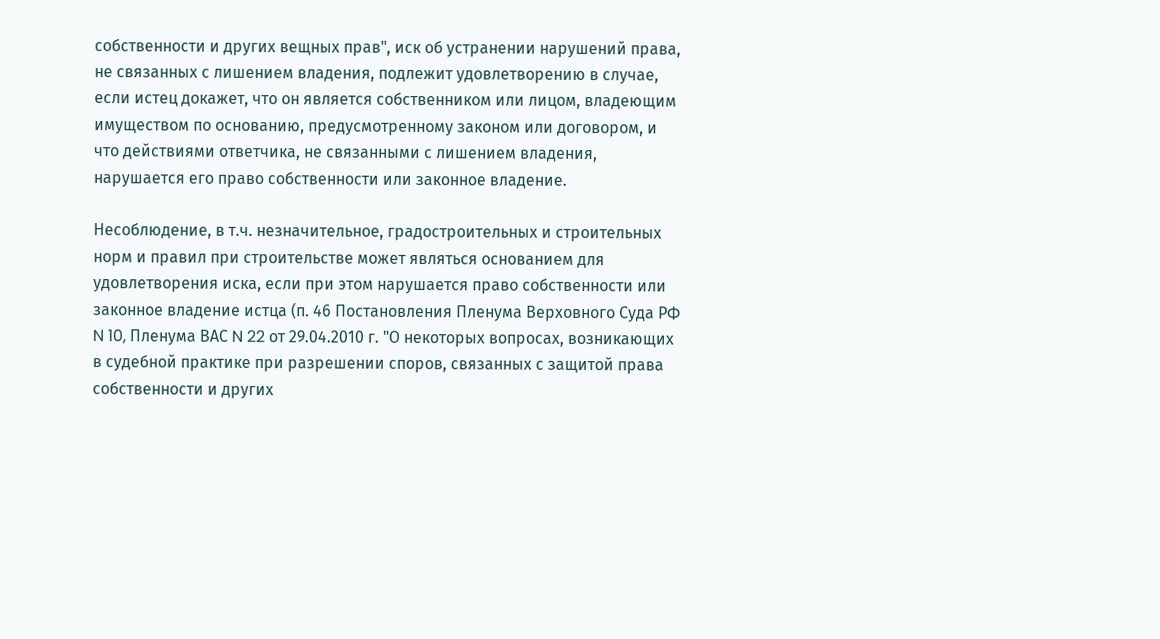собственности и других вещных прав", иск об устранении нарушений права, не связанных с лишением владения, подлежит удовлетворению в случае, если истец докажет, что он является собственником или лицом, владеющим имуществом по основанию, предусмотренному законом или договором, и что действиями ответчика, не связанными с лишением владения, нарушается его право собственности или законное владение.

Несоблюдение, в т.ч. незначительное, градостроительных и строительных норм и правил при строительстве может являться основанием для удовлетворения иска, если при этом нарушается право собственности или законное владение истца (п. 46 Постановления Пленума Верховного Суда РФ N 10, Пленума ВАС N 22 от 29.04.2010 г. "О некоторых вопросах, возникающих в судебной практике при разрешении споров, связанных с защитой права собственности и других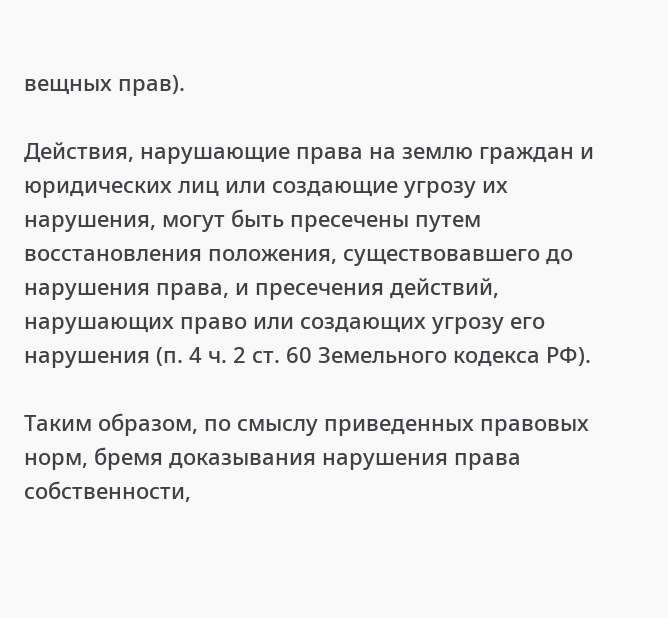вещных прав).

Действия, нарушающие права на землю граждан и юридических лиц или создающие угрозу их нарушения, могут быть пресечены путем восстановления положения, существовавшего до нарушения права, и пресечения действий, нарушающих право или создающих угрозу его нарушения (п. 4 ч. 2 ст. 60 Земельного кодекса РФ).

Таким образом, по смыслу приведенных правовых норм, бремя доказывания нарушения права собственности,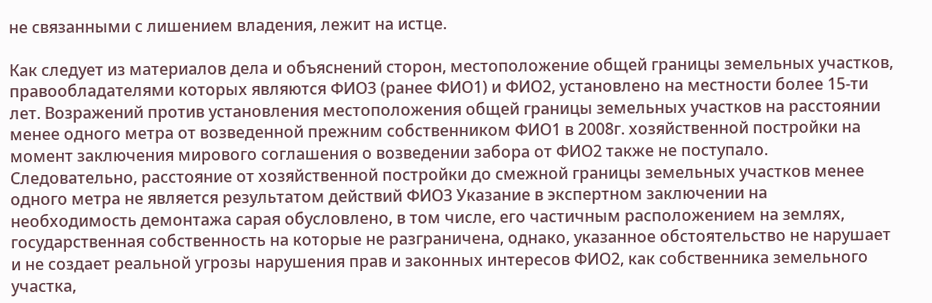не связанными с лишением владения, лежит на истце.

Как следует из материалов дела и объяснений сторон, местоположение общей границы земельных участков, правообладателями которых являются ФИО3 (ранее ФИО1) и ФИО2, установлено на местности более 15-ти лет. Возражений против установления местоположения общей границы земельных участков на расстоянии менее одного метра от возведенной прежним собственником ФИО1 в 2008г. хозяйственной постройки на момент заключения мирового соглашения о возведении забора от ФИО2 также не поступало. Следовательно, расстояние от хозяйственной постройки до смежной границы земельных участков менее одного метра не является результатом действий ФИО3 Указание в экспертном заключении на необходимость демонтажа сарая обусловлено, в том числе, его частичным расположением на землях, государственная собственность на которые не разграничена, однако, указанное обстоятельство не нарушает и не создает реальной угрозы нарушения прав и законных интересов ФИО2, как собственника земельного участка,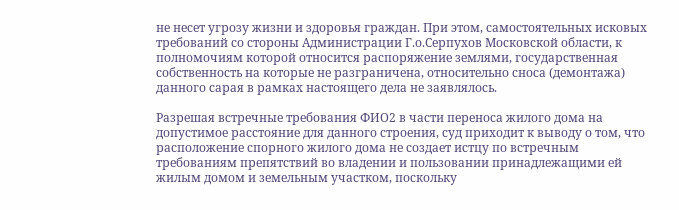не несет угрозу жизни и здоровья граждан. При этом, самостоятельных исковых требований со стороны Администрации Г.о.Серпухов Московской области, к полномочиям которой относится распоряжение землями, государственная собственность на которые не разграничена, относительно сноса (демонтажа) данного сарая в рамках настоящего дела не заявлялось.

Разрешая встречные требования ФИО2 в части переноса жилого дома на допустимое расстояние для данного строения, суд приходит к выводу о том, что расположение спорного жилого дома не создает истцу по встречным требованиям препятствий во владении и пользовании принадлежащими ей жилым домом и земельным участком, поскольку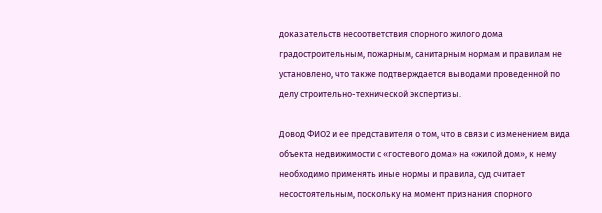доказательств несоответствия спорного жилого дома градостроительным, пожарным, санитарным нормам и правилам не установлено, что также подтверждается выводами проведенной по делу строительно-технической экспертизы.

Довод ФИО2 и ее представителя о том, что в связи с изменением вида объекта недвижимости с «гостевого дома» на «жилой дом», к нему необходимо применять иные нормы и правила, суд считает несостоятельным, поскольку на момент признания спорного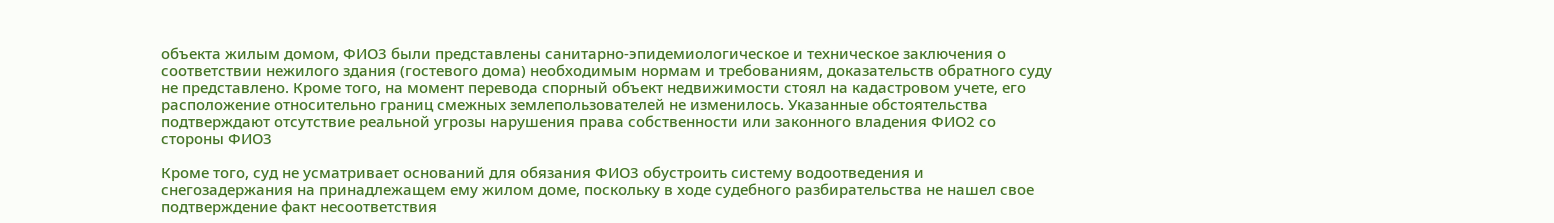объекта жилым домом, ФИО3 были представлены санитарно-эпидемиологическое и техническое заключения о соответствии нежилого здания (гостевого дома) необходимым нормам и требованиям, доказательств обратного суду не представлено. Кроме того, на момент перевода спорный объект недвижимости стоял на кадастровом учете, его расположение относительно границ смежных землепользователей не изменилось. Указанные обстоятельства подтверждают отсутствие реальной угрозы нарушения права собственности или законного владения ФИО2 со стороны ФИО3

Кроме того, суд не усматривает оснований для обязания ФИО3 обустроить систему водоотведения и снегозадержания на принадлежащем ему жилом доме, поскольку в ходе судебного разбирательства не нашел свое подтверждение факт несоответствия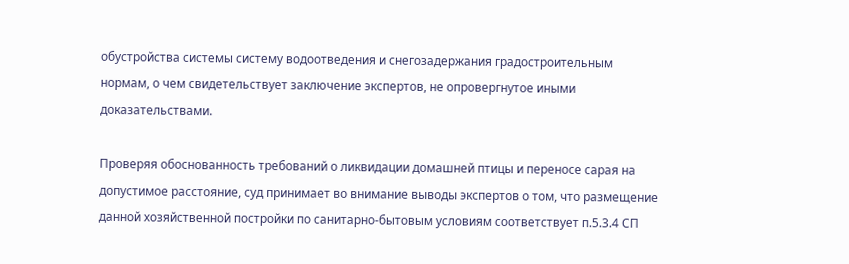обустройства системы систему водоотведения и снегозадержания градостроительным нормам, о чем свидетельствует заключение экспертов, не опровергнутое иными доказательствами.

Проверяя обоснованность требований о ликвидации домашней птицы и переносе сарая на допустимое расстояние, суд принимает во внимание выводы экспертов о том, что размещение данной хозяйственной постройки по санитарно-бытовым условиям соответствует п.5.3.4 СП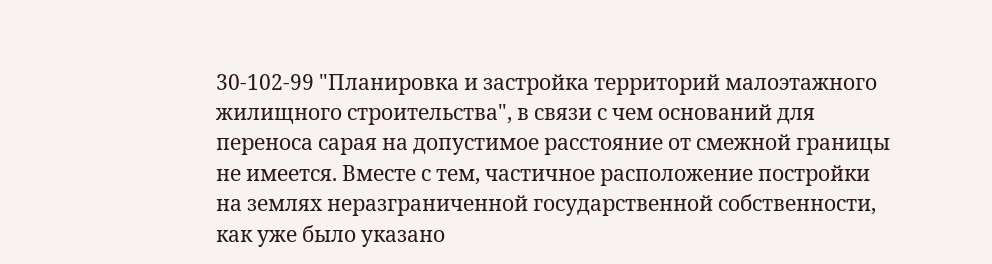30-102-99 "Планировка и застройка территорий малоэтажного жилищного строительства", в связи с чем оснований для переноса сарая на допустимое расстояние от смежной границы не имеется. Вместе с тем, частичное расположение постройки на землях неразграниченной государственной собственности, как уже было указано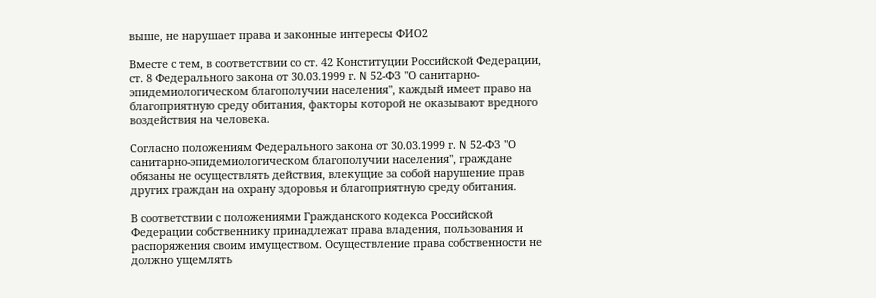выше, не нарушает права и законные интересы ФИО2

Вместе с тем, в соответствии со ст. 42 Конституции Российской Федерации, ст. 8 Федерального закона от 30.03.1999 г. N 52-ФЗ "О санитарно-эпидемиологическом благополучии населения", каждый имеет право на благоприятную среду обитания, факторы которой не оказывают вредного воздействия на человека.

Согласно положениям Федерального закона от 30.03.1999 г. N 52-ФЗ "О санитарно-эпидемиологическом благополучии населения", граждане обязаны не осуществлять действия, влекущие за собой нарушение прав других граждан на охрану здоровья и благоприятную среду обитания.

В соответствии с положениями Гражданского кодекса Российской Федерации собственнику принадлежат права владения, пользования и распоряжения своим имуществом. Осуществление права собственности не должно ущемлять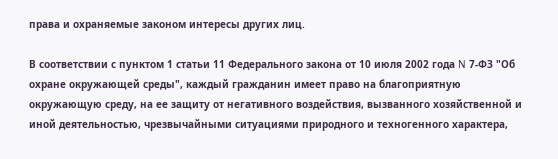права и охраняемые законом интересы других лиц.

В соответствии с пунктом 1 статьи 11 Федерального закона от 10 июля 2002 года N 7-ФЗ "Об охране окружающей среды", каждый гражданин имеет право на благоприятную окружающую среду, на ее защиту от негативного воздействия, вызванного хозяйственной и иной деятельностью, чрезвычайными ситуациями природного и техногенного характера,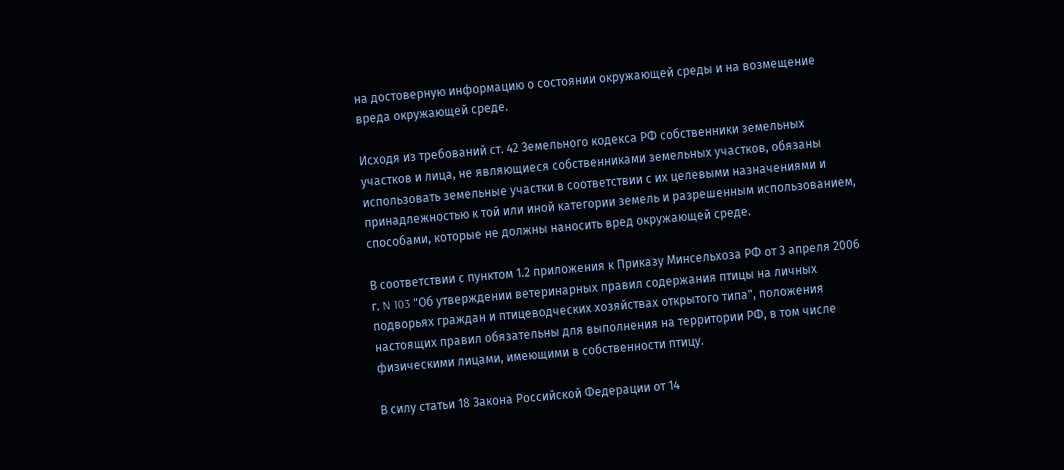на достоверную информацию о состоянии окружающей среды и на возмещение вреда окружающей среде.

Исходя из требований ст. 42 Земельного кодекса РФ собственники земельных участков и лица, не являющиеся собственниками земельных участков, обязаны использовать земельные участки в соответствии с их целевыми назначениями и принадлежностью к той или иной категории земель и разрешенным использованием, способами, которые не должны наносить вред окружающей среде.

В соответствии с пунктом 1.2 приложения к Приказу Минсельхоза РФ от 3 апреля 2006 г. N 103 "Об утверждении ветеринарных правил содержания птицы на личных подворьях граждан и птицеводческих хозяйствах открытого типа", положения настоящих правил обязательны для выполнения на территории РФ, в том числе физическими лицами, имеющими в собственности птицу.

В силу статьи 18 Закона Российской Федерации от 14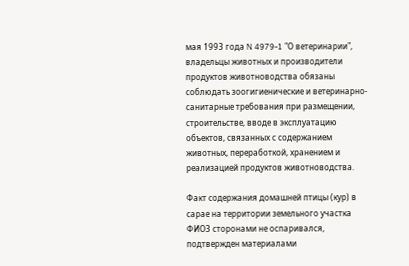мая 1993 года N 4979-1 "О ветеринарии", владельцы животных и производители продуктов животноводства обязаны соблюдать зоогигиенические и ветеринарно-санитарные требования при размещении, строительстве, вводе в эксплуатацию объектов, связанных с содержанием животных, переработкой, хранением и реализацией продуктов животноводства.

Факт содержания домашней птицы (кур) в сарае на территории земельного участка ФИО3 сторонами не оспаривался, подтвержден материалами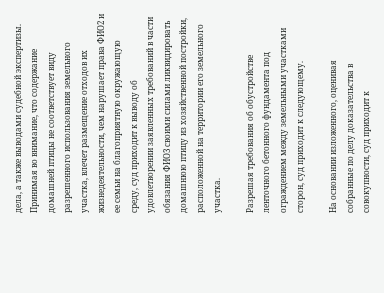дела, а также выводами судебной экспертизы. Принимая во внимание, что содержание домашней птицы не соответствует виду разрешенного использования земельного участка, влечет размещение отходов их жизнедеятельности, чем нарушает права ФИО2 и ее семьи на благоприятную окружающую среду, суд приходит к выводу об удовлетворении заявленных требований в части обязания ФИО3 своими силами ликвидировать домашнюю птицу из хозяйственной постройки, расположенной на территории его земельного участка.

Разрешая требования об обустройстве ленточного бетонного фундамента под ограждением между земельными участками сторон, суд приходит к следующему.

На основании изложенного, оценивая собранные по делу доказательства в совокупности, суд приходит к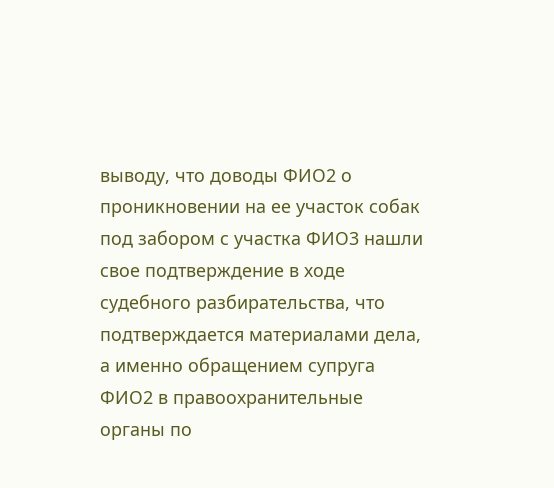выводу, что доводы ФИО2 о проникновении на ее участок собак под забором с участка ФИО3 нашли свое подтверждение в ходе судебного разбирательства, что подтверждается материалами дела, а именно обращением супруга ФИО2 в правоохранительные органы по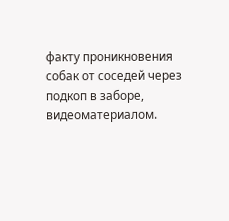факту проникновения собак от соседей через подкоп в заборе, видеоматериалом.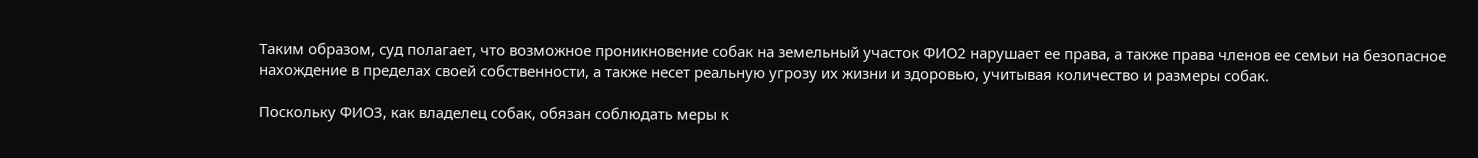Таким образом, суд полагает, что возможное проникновение собак на земельный участок ФИО2 нарушает ее права, а также права членов ее семьи на безопасное нахождение в пределах своей собственности, а также несет реальную угрозу их жизни и здоровью, учитывая количество и размеры собак.

Поскольку ФИО3, как владелец собак, обязан соблюдать меры к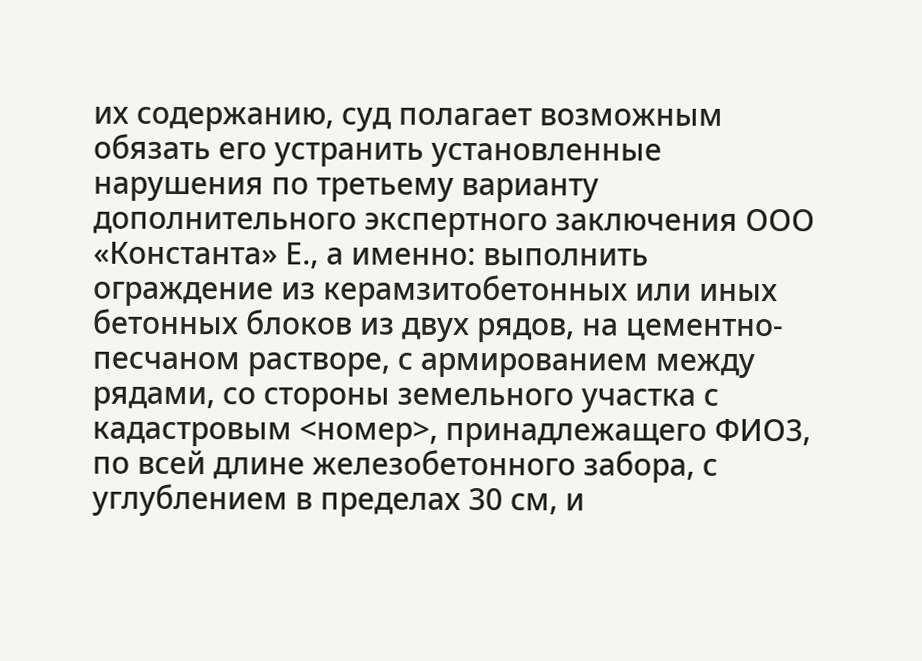их содержанию, суд полагает возможным обязать его устранить установленные нарушения по третьему варианту дополнительного экспертного заключения ООО «Константа» Е., а именно: выполнить ограждение из керамзитобетонных или иных бетонных блоков из двух рядов, на цементно-песчаном растворе, с армированием между рядами, со стороны земельного участка с кадастровым <номер>, принадлежащего ФИО3, по всей длине железобетонного забора, с углублением в пределах 30 см, и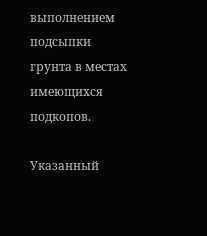выполнением подсыпки грунта в местах имеющихся подкопов.

Указанный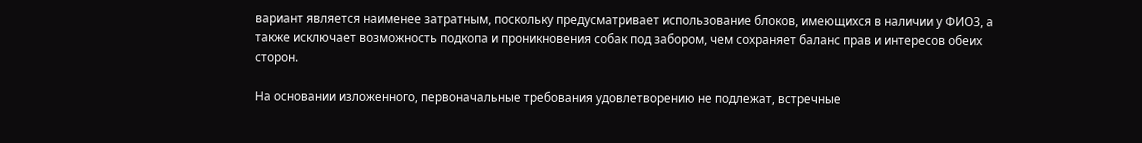вариант является наименее затратным, поскольку предусматривает использование блоков, имеющихся в наличии у ФИО3, а также исключает возможность подкопа и проникновения собак под забором, чем сохраняет баланс прав и интересов обеих сторон.

На основании изложенного, первоначальные требования удовлетворению не подлежат, встречные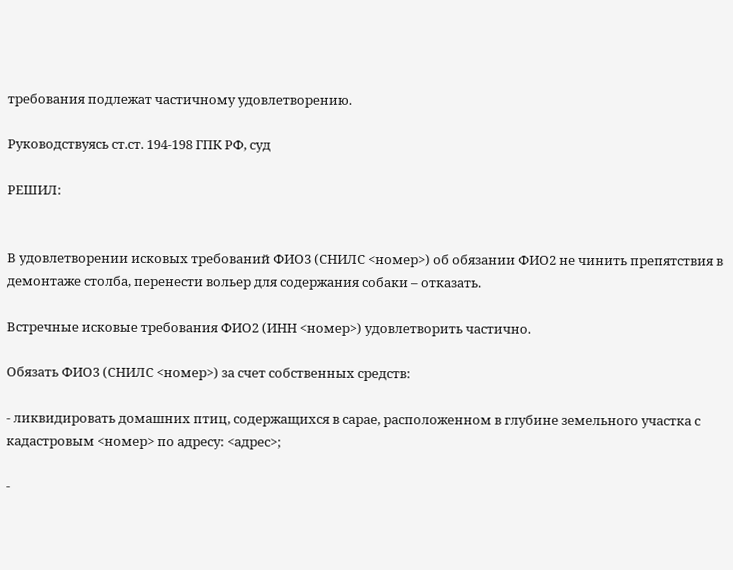требования подлежат частичному удовлетворению.

Руководствуясь ст.ст. 194-198 ГПК РФ, суд

РЕШИЛ:


В удовлетворении исковых требований ФИО3 (СНИЛС <номер>) об обязании ФИО2 не чинить препятствия в демонтаже столба, перенести вольер для содержания собаки – отказать.

Встречные исковые требования ФИО2 (ИНН <номер>) удовлетворить частично.

Обязать ФИО3 (СНИЛС <номер>) за счет собственных средств:

- ликвидировать домашних птиц, содержащихся в сарае, расположенном в глубине земельного участка с кадастровым <номер> по адресу: <адрес>;

-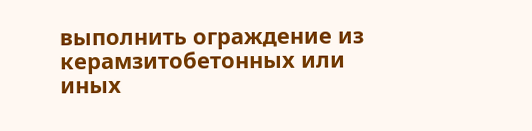выполнить ограждение из керамзитобетонных или иных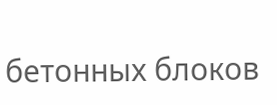бетонных блоков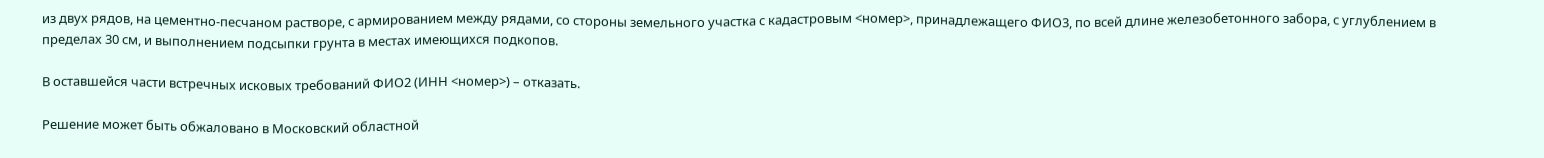из двух рядов, на цементно-песчаном растворе, с армированием между рядами, со стороны земельного участка с кадастровым <номер>, принадлежащего ФИО3, по всей длине железобетонного забора, с углублением в пределах 30 см, и выполнением подсыпки грунта в местах имеющихся подкопов.

В оставшейся части встречных исковых требований ФИО2 (ИНН <номер>) – отказать.

Решение может быть обжаловано в Московский областной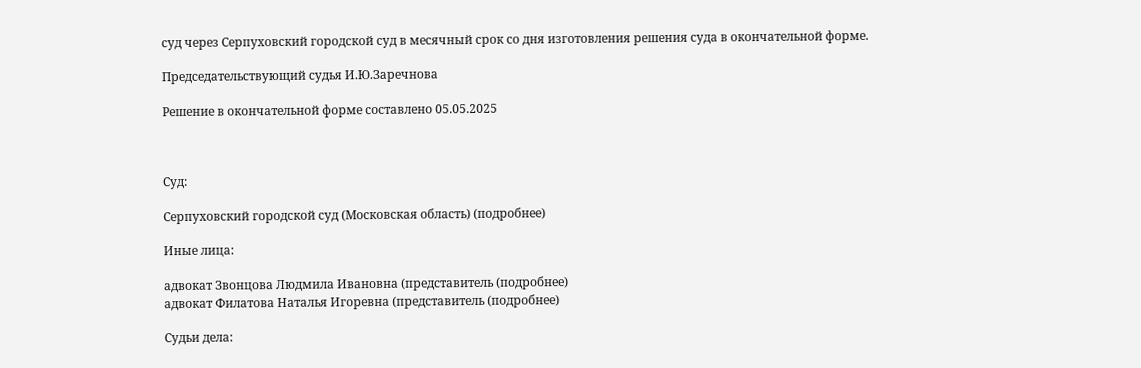суд через Серпуховский городской суд в месячный срок со дня изготовления решения суда в окончательной форме.

Председательствующий судья И.Ю.Заречнова

Решение в окончательной форме составлено 05.05.2025



Суд:

Серпуховский городской суд (Московская область) (подробнее)

Иные лица:

адвокат Звонцова Людмила Ивановна (представитель (подробнее)
адвокат Филатова Наталья Игоревна (представитель (подробнее)

Судьи дела: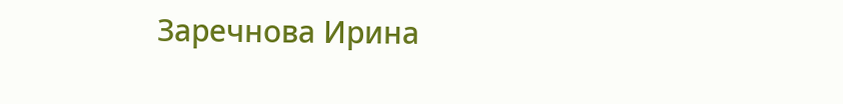Заречнова Ирина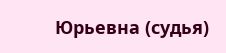Юрьевна (судья)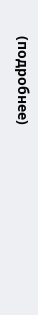(подробнее)